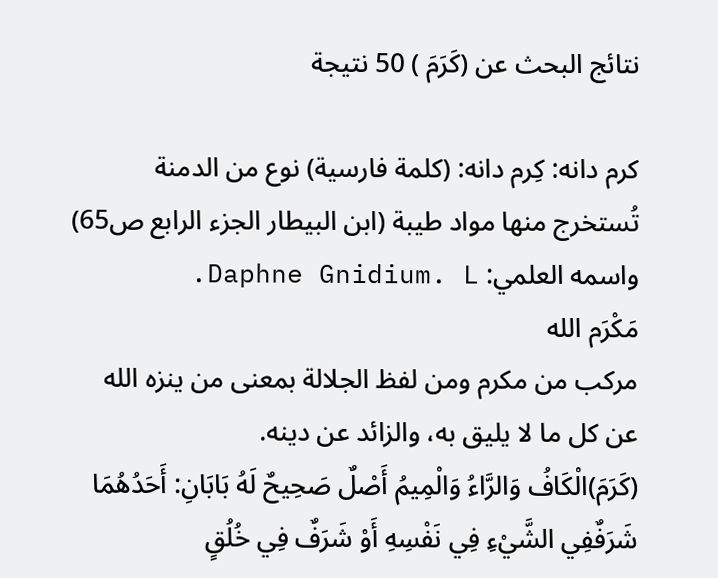نتائج البحث عن (كَرَمَ ) 50 نتيجة

كرم دانه: كِرم دانه: (كلمة فارسية) نوع من الدمنة تُستخرج منها مواد طيبة (ابن البيطار الجزء الرابع ص65) واسمه العلمي: Daphne Gnidium. L.
مَكْرَم الله
مركب من مكرم ومن لفظ الجلالة بمعنى من ينزه الله عن كل ما لا يليق به، والزائد عن دينه.
(كَرَمَ)الْكَافُ وَالرَّاءُ وَالْمِيمُ أَصْلٌ صَحِيحٌ لَهُ بَابَانِ: أَحَدُهُمَا شَرَفٌفِي الشَّيْءِ فِي نَفْسِهِ أَوْ شَرَفٌ فِي خُلُقٍ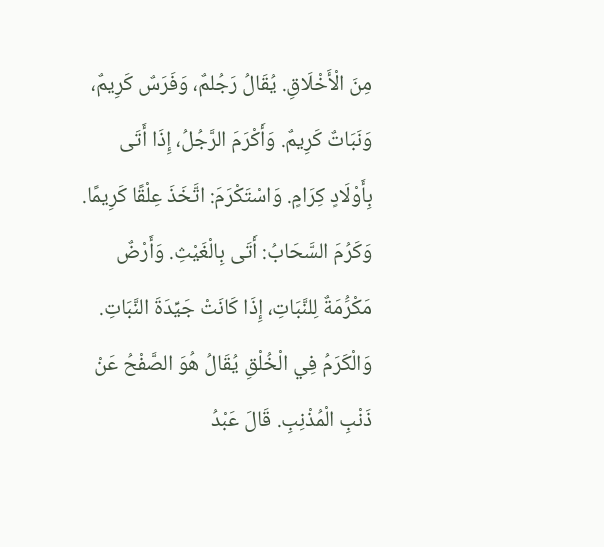مِنَ الْأَخْلَاقِ. يُقَالُ رَجُلمٌ، وَفَرَسٌ كَرِيمٌ، وَنَبَاتٌ كَرِيمٌ. وَأَكْرَمَ الرَّجُلُ، إِذَا أَتَى بِأَوْلَادٍ كِرَامٍ. وَاسْتَكْرَمَ: اتَّخَذَ عِلْقًا كَرِيمًا. وَكَرُمَ السَّحَابُ: أَتَى بِالْغَيْثِ. وَأَرْضٌ مَكْرَُمَةٌ لِلنَّبَاتِ، إِذَا كَانَتْ جَيِّدَةَ النَّبَاتِ. وَالْكَرَمُ فِي الْخُلْقِ يُقَالُ هُوَ الصَّفْحُ عَنْ ذَنْبِ الْمُذْنِبِ. قَالَ عَبْدُ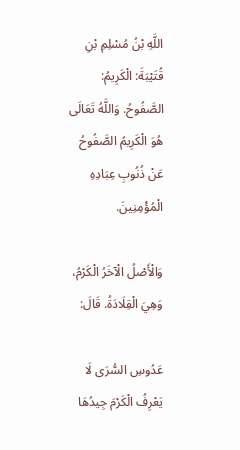اللَّهِ بْنُ مُسْلِمِ بْنِ قُتَيْبَةَ: الْكَرِيمُ: الصَّفُوحُ. وَاللَّهُ تَعَالَى هُوَ الْكَرِيمُ الصَّفُوحُ عَنْ ذُنُوبِ عِبَادِهِ الْمُؤْمِنِينَ.

وَالْأَصْلُ الْآخَرُ الْكَرْمُ، وَهِيَ الْقِلَادَةُ. قَالَ:

عَدُوسِ السُّرَى لَا يَعْرِفُ الْكَرْمَ جِيدُهَا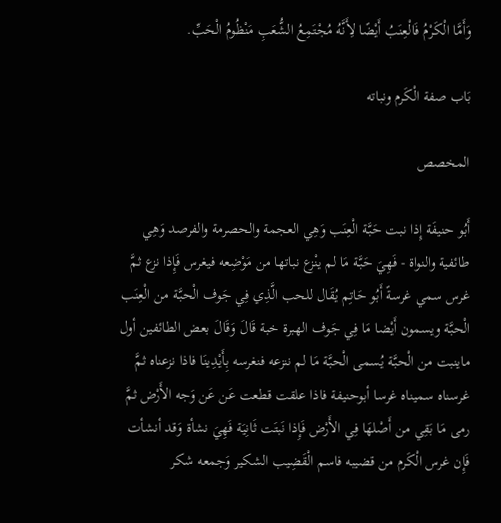وَأَمَّا الْكَرْمُ فَالْعِنَبُ أَيْضًا لِأَنَّهُ مُجْتَمِعُ الشُّعَبِ مَنْظُومُ الْحَبِّ.

بَاب صفة الْكَرم ونباته

المخصص

أَبُو حنيفَة إِذا نبت حَبَّة الْعِنَب وَهِي العجمة والحصرمة والفرصد وَهِي طائفية والنواة - فَهِيَ حَبَّة مَا لم ينْزع نباتها من مَوْضِعه فيغرس فَإِذا نزع ثمَّ غرس سمي غرسةً أَبُو حَاتِم يُقَال للحب الَّذِي فِي جَوف الْحبَّة من الْعِنَب الْحبَّة ويسمون أَيْضا مَا فِي جَوف الهبرة خبة قَالَ وَقَالَ بعض الطائفين أول ماينبت من الْحبَّة يُسمى الْحبَّة مَا لم ننزعه فنغرسه بِأَيْدِينَا فاذا نزعناه ثمَّ غرسناه سميناه غرسا أبوحنيفة فاذا علقت قطعت عَن عَن وَجه الأَرْض ثمَّ رمى مَا بَقِي من أَصْلهَا فِي الأَرْض فَإِذا نَبتَت ثَانِيَة فَهِيَ نشأة وَقد أنشأت فَإِن غرس الْكَرم من قضيبه فاسم الْقَضِيب الشكير وَجمعه شكر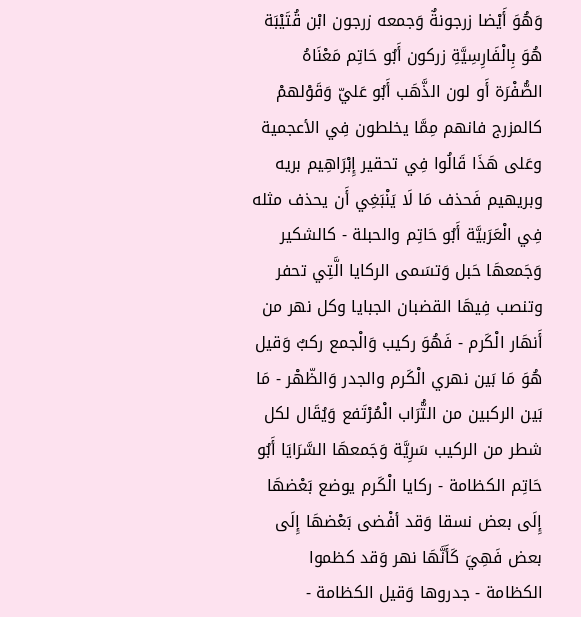وَهُوَ أَيْضا زرجونةٌ وَجمعه زرجون ابْن قُتَيْبَة هُوَ بِالْفَارِسِيَّةِ زركون أَبُو حَاتِم مَعْنَاهُ الصُّفْرَة أَو لون الذَّهَب أَبُو عَليّ وَقَوْلهمْ كالمزرج فانهم مِمَّا يخلطون فِي الأعجمية وعَلى هَذَا قَالُوا فِي تحقير إِبْرَاهِيم بريه وبريهيم فَحذف مَا لَا يَنْبَغِي أَن يحذف مثله فِي الْعَرَبيَّة أَبُو حَاتِم والحبلة - كالشكير وَجَمعهَا حَبل وَتسَمى الركايا الَّتِي تحفر وتنصب فِيهَا القضبان الجبايا وكل نهر من أَنهَار الْكَرم - فَهُوَ ركيب وَالْجمع ركبٌ وَقيل هُوَ مَا بَين نهري الْكَرم والجدر وَالظّهْر - مَا بَين الركبين من التُّرَاب الْمُرْتَفع وَيُقَال لكل شطر من الركيب سَرِيَّة وَجَمعهَا السَّرَايَا أَبُو حَاتِم الكظامة - ركايا الْكَرم يوضع بَعْضهَا إِلَى بعض نسقا وَقد أفْضى بَعْضهَا إِلَى بعض فَهِيَ كَأَنَّهَا نهر وَقد كظموا الكظامة - جدروها وَقيل الكظامة -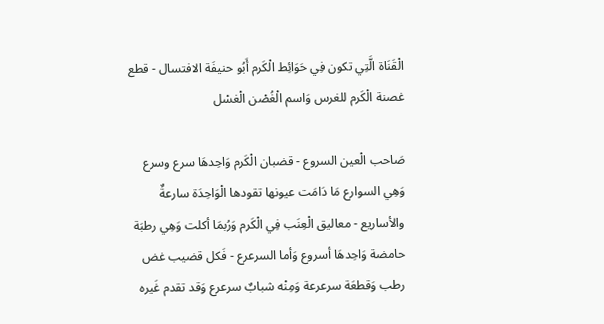الْقَنَاة الَّتِي تكون فِي حَوَائِط الْكَرم أَبُو حنيفَة الافتسال - قطع غصنة الْكَرم للغرس وَاسم الْغُصْن الْغسْل

صَاحب الْعين السروع - قضبان الْكَرم وَاحِدهَا سرع وسرع وَهِي السوارع مَا دَامَت عيونها تقودها الْوَاحِدَة سارعةٌ والأساريع - معاليق الْعِنَب فِي الْكَرم وَرُبمَا أكلت وَهِي رطبَة حامضة وَاحِدهَا أسروع وَأما السرعرع - فَكل قضيب غض رطب وَقطعَة سرعرعة وَمِنْه شبابٌ سرعرع وَقد تقدم غَيره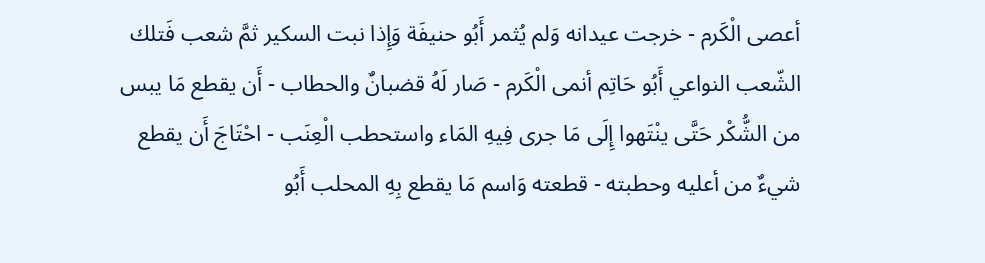أعصى الْكَرم - خرجت عيدانه وَلم يُثمر أَبُو حنيفَة وَإِذا نبت السكير ثمَّ شعب فَتلك الشّعب النواعي أَبُو حَاتِم أنمى الْكَرم - صَار لَهُ قضبانٌ والحطاب - أَن يقطع مَا يبس من الشُّكْر حَتَّى ينْتَهوا إِلَى مَا جرى فِيهِ المَاء واستحطب الْعِنَب - احْتَاجَ أَن يقطع شيءٌ من أعليه وحطبته - قطعته وَاسم مَا يقطع بِهِ المحلب أَبُو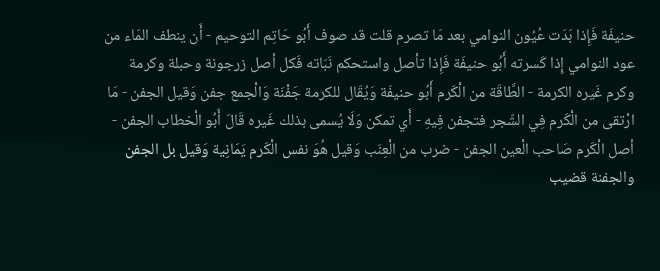حنيفَة فَإِذا بَدَت عُيُون النوامي بعد مَا تصرم قلت قد صوف أَبُو حَاتِم التوحيم - أَن ينطف المَاء من عود النوامي إِذا كَسرته أَبُو حنيفَة فَإِذا تأصل واستحكم نَبَاته فَكل أصل زرجونة وحبلة وكرمة وكرم غَيره الكرمة - الطَّاقَة من الْكَرم أَبُو حنيفَة وَيُقَال للكرمة جَفْنَة وَالْجمع جفن وَقيل الجفن - مَا ارْتقى من الْكَرم فِي الشّجر فتجفن فِيهِ - أَي تمكن وَلَا يُسمى بذلك غَيره قَالَ أَبُو الْخطاب الجفن - أصل الْكَرم صَاحب الْعين الجفن - ضرب من الْعِنَب وَقيل هُوَ نفس الْكَرم يَمَانِية وَقيل بل الجفن والجفنة قضيب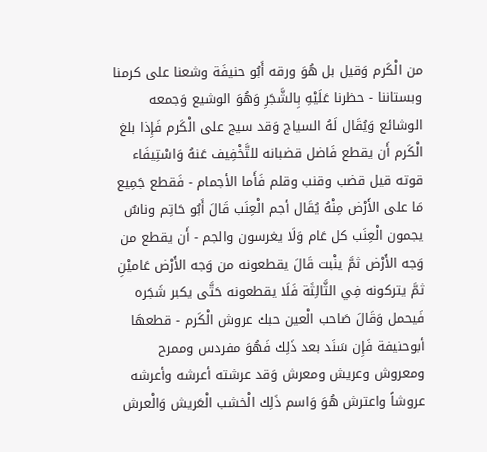من الْكَرم وَقيل بل هُوَ ورقه أَبُو حنيفَة وشعنا على كرمنا وبستاننا - حظرنا عَلَيْهِ بِالشَّجَرِ وَهُوَ الوشيع وَجمعه الوشائع وَيُقَال لَهُ السياج وَقد سيج على الْكَرم فَإِذا بلغ الْكَرم أَن يقطع فَاضل قضبانه للتَّخْفِيف عَنهُ وَاسْتِيفَاء قوته قيل قضب وقنب وقلم فَأَما الأجمام - فَقطع جَمِيع مَا على الأَرْض مِنْهُ يُقَال أجم الْعِنَب قَالَ أَبُو حَاتِم وناسٌ يجمون الْعِنَب كل عَام وَلَا يغرسون والجم - أَن يقطع من وَجه الأَرْض ثمَّ ينْبت قَالَ يقطعونه من وَجه الأَرْض عَاميْنِ ثمَّ يتركونه فِي الثَّالِثَة فَلَا يقطعونه حَتَّى يكبر شَجَره فَيحمل وَقَالَ صَاحب الْعين حبك عروش الْكَرم - قطعهَا أبوحنيفة فَإِن سَنَد بعد ذَلِك فَهُوَ مفردس وممرح ومعروش وعريش ومعرش وَقد عرشته أعرشه وأعرشه عروشاً واعترش هُوَ وَاسم ذَلِك الْخشب الْعَريش وَالْعرش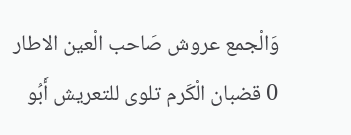وَالْجمع عروش صَاحب الْعين الاطار 0 قضبان الْكَرم تلوى للتعريش أَبُو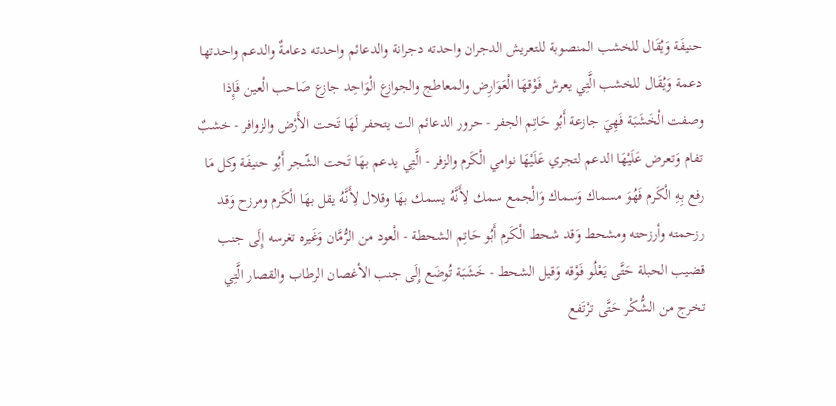حنيفَة وَيُقَال للخشب المنصوبة للتعريش الدجران واحدته دجرانة والدعائم واحدته دعامةٌ والدعم واحدتها دعمة وَيُقَال للخشب الَّتِي يعرش فَوْقهَا الْعَوَارِض والمعاطج والجوازع الْوَاحِد جازع صَاحب الْعين فَإِذا وصفت الْخَشَبَة فَهِيَ جازعة أَبُو حَاتِم الجفر - حرور الدعائم الت يتحفر لَهَا تَحت الأَرْض والزوافر - خشبٌ تفام وَتعرض عَلَيْهَا الدعم لتجري عَلَيْهَا نوامي الْكَرم والزفر - الَّتِي يدعم بهَا تَحت الشّجر أَبُو حنيفَة وكل مَا رفع بِهِ الْكَرم فَهُوَ مسماك وَسماك وَالْجمع سمك لِأَنَّهُ يسمك بهَا وقلال لِأَنَّهُ يقل بهَا الْكَرم ومرزح وَقد رزحمته وأرزحته ومشحط وَقد شحط الْكَرم أَبُو حَاتِم الشحطة - الْعود من الرُّمَّان وَغَيره تغرسه إِلَى جنب قضيب الحبلة حَتَّى يَعْلُو فَوْقه وَقيل الشحط - خَشَبَة تُوضَع إِلَى جنب الأغصان الرطاب والقصار الَّتِي تخرج من الشُّكْر حَتَّى ترْتَفع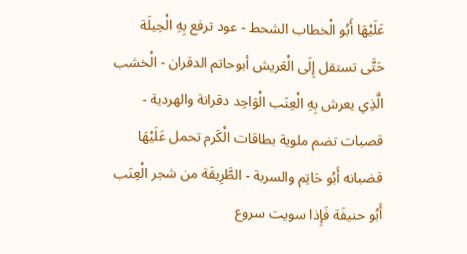عَلَيْهَا أَبُو الْخطاب الشحط - عود ترفع بِهِ الْحِيلَة حَتَّى تستقل إِلَى الْعَريش أبوحاتم الدقران - الْخشب الَّذِي يعرش بِهِ الْعِنَب الْوَاحِد دقرانة والهردية - قصبات تضم ملوية بطاقات الْكَرم تحمل عَلَيْهَا قضبانه أَبُو حَاتِم والسربة - الطَّرِيقَة من شجر الْعِنَب أَبُو حنيفَة فَإِذا سويت سروع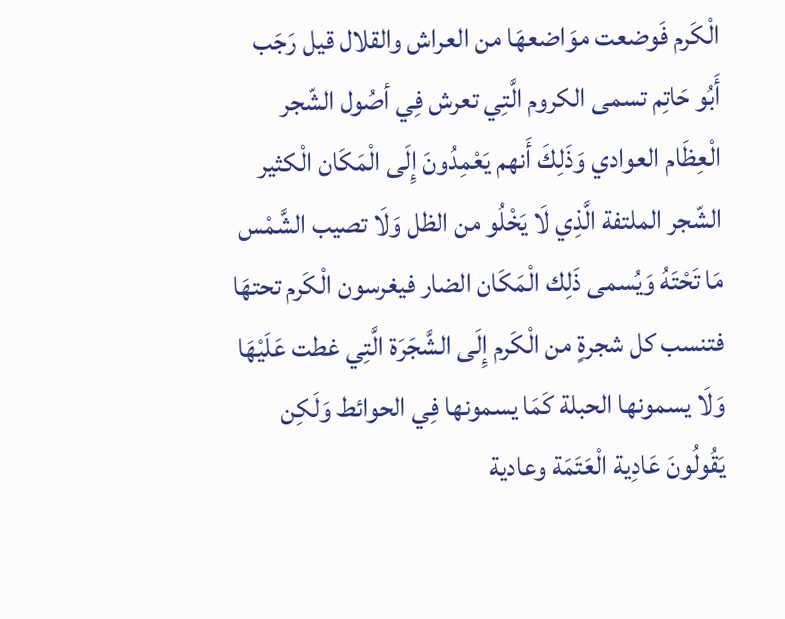الْكَرم فَوضعت موَاضعهَا من العراش والقلال قيل رَجَب أَبُو حَاتِم تسمى الكروم الَّتِي تعرش فِي أصُول الشّجر الْعِظَام العوادي وَذَلِكَ أَنهم يَعْمِدُونَ إِلَى الْمَكَان الْكثير الشّجر الملتفة الَّذِي لَا يَخْلُو من الظل وَلَا تصيب الشَّمْس مَا تَحْتَهُ وَيُسمى ذَلِك الْمَكَان الضار فيغرسون الْكَرم تحتهَا فتنسب كل شجرةٍ من الْكَرم إِلَى الشَّجَرَة الَّتِي غطت عَلَيْهَا وَلَا يسمونها الحبلة كَمَا يسمونها فِي الحوائط وَلَكِن يَقُولُونَ عَادِية الْعَتَمَة وعادية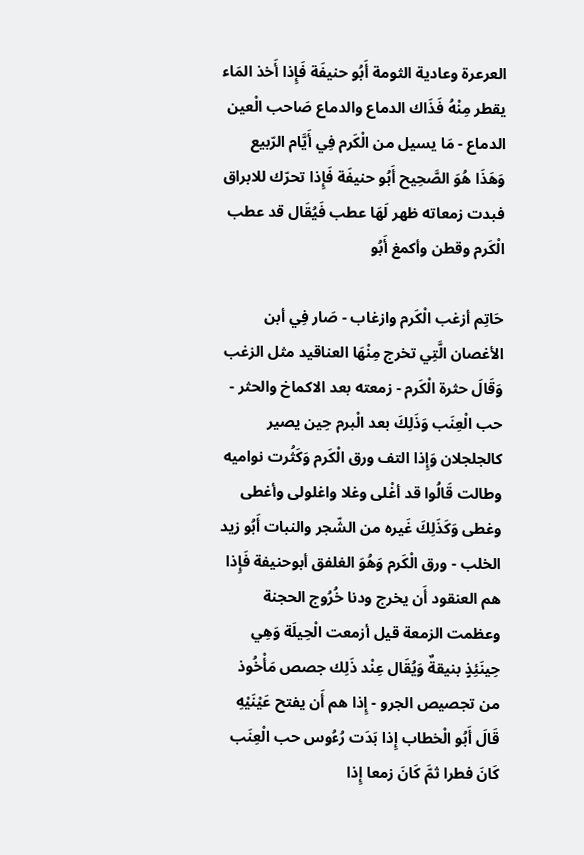العرعرة وعادية الثومة أَبُو حنيفَة فَإِذا أَخذ المَاء يقطر مِنْهُ فَذَاك الدماع والدماع صَاحب الْعين الدماع - مَا يسيل من الْكَرم فِي أَيَّام الرّبيع وَهَذَا هُوَ الصَّحِيح أَبُو حنيفَة فَإِذا تحرّك للابراق فبدت زمعاته ظهر لَهَا عطب فَيُقَال قد عطب الْكَرم وقطن وأكمغ أَبُو

حَاتِم أزغب الْكَرم وازغاب - صَار فِي أبن الأغصان الَّتِي تخرج مِنْهَا العناقيد مثل الزغب وَقَالَ حثرة الْكَرم - زمعته بعد الاكماخ والحثر - حب الْعِنَب وَذَلِكَ بعد الْبرم حِين يصير كالجلجلان وَإِذا التف ورق الْكَرم وَكَثُرت نواميه وطالت قَالُوا قد أغْلى وغلا واغلولى وأغطى وغطى وَكَذَلِكَ غَيره من الشّجر والنبات أَبُو زيد الخلب - ورق الْكَرم وَهُوَ الغلفق أبوحنيفة فَإِذا هم العنقود أَن يخرج ودنا خُرُوج الحجنة وعظمت الزمعة قيل أزمعت الْحِيلَة وَهِي حِينَئِذٍ بنيقةٌ وَيُقَال عِنْد ذَلِك جصص مَأْخُوذ من تجصيص الجرو - إِذا هم أَن يفتح عَيْنَيْهِ قَالَ أَبُو الْخطاب إِذا بَدَت رُءُوس حب الْعِنَب كَانَ فطرا ثمَّ كَانَ زمعا إِذا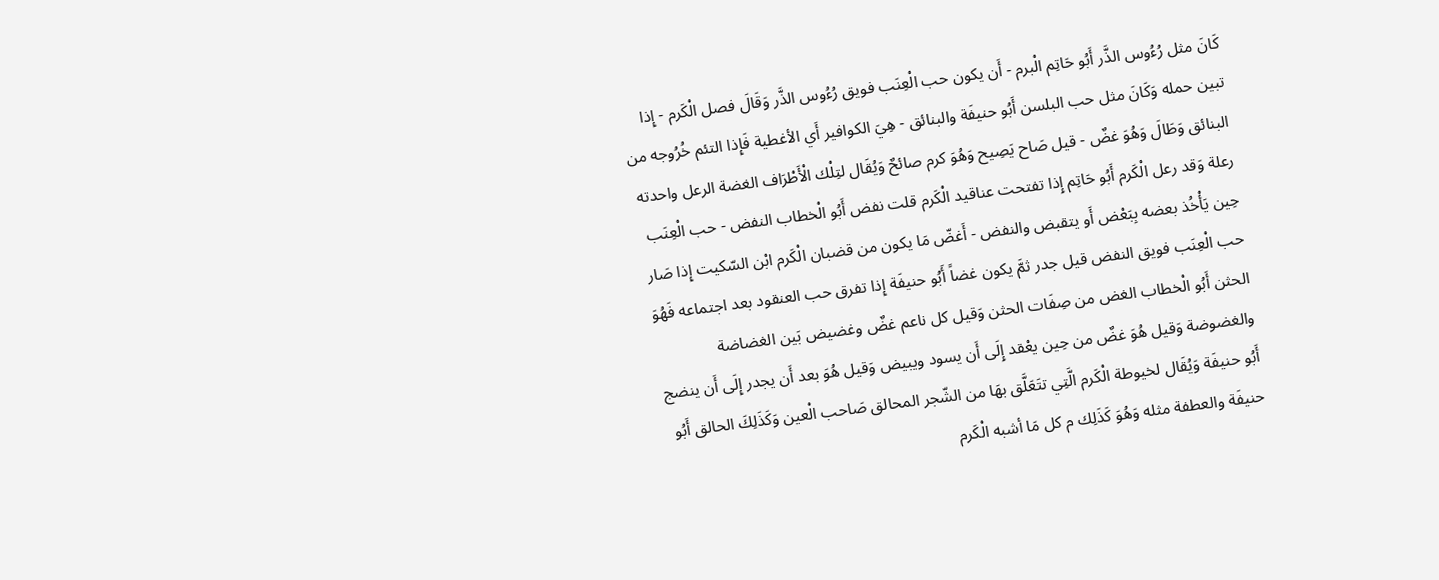كَانَ مثل رُءُوس الذَّر أَبُو حَاتِم الْبرم - أَن يكون حب الْعِنَب فويق رُءُوس الذَّر وَقَالَ فصل الْكَرم - إِذا تبين حمله وَكَانَ مثل حب البلسن أَبُو حنيفَة والبنائق - هِيَ الكوافير أَي الأغطية فَإِذا التئم خُرُوجه من البنائق وَطَالَ وَهُوَ غضٌ - قيل صَاح يَصِيح وَهُوَ كرم صائحٌ وَيُقَال لتِلْك الْأَطْرَاف الغضة الرعل واحدته رعلة وَقد رعل الْكَرم أَبُو حَاتِم إِذا تفتحت عناقيد الْكَرم قلت نفض أَبُو الْخطاب النفض - حب الْعِنَب حِين يَأْخُذ بعضه بِبَعْض أَو يتقبض والنفض - أَغضّ مَا يكون من قضبان الْكَرم ابْن السّكيت إِذا صَار حب الْعِنَب فويق النفض قيل جدر ثمَّ يكون غضاً أَبُو حنيفَة إِذا تفرق حب العنقود بعد اجتماعه فَهُوَ الحثن أَبُو الْخطاب الغض من صِفَات الحثن وَقيل كل ناعم غضٌ وغضيض بَين الغضاضة والغضوضة وَقيل هُوَ غضٌ من حِين يعْقد إِلَى أَن يسود ويبيض وَقيل هُوَ بعد أَن يجدر إِلَى أَن ينضج أَبُو حنيفَة وَيُقَال لخيوطة الْكَرم الَّتِي تتَعَلَّق بهَا من الشّجر المحالق صَاحب الْعين وَكَذَلِكَ الحالق أَبُو حنيفَة والعطفة مثله وَهُوَ كَذَلِك م كل مَا أشبه الْكَرم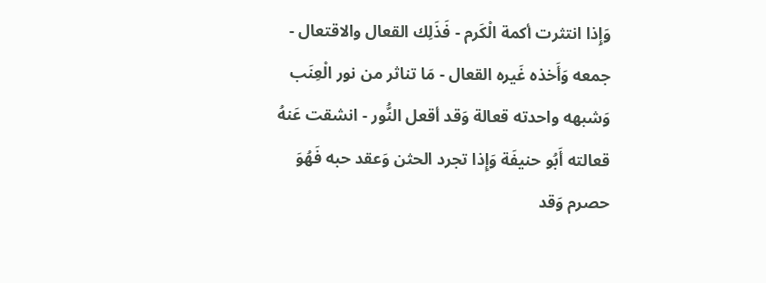وَإِذا انتثرت أكمة الْكَرم - فَذَلِك القعال والاقتعال - جمعه وَأَخذه غَيره القعال - مَا تناثر من نور الْعِنَب وَشبهه واحدته قعالة وَقد أقعل النُّور - انشقت عَنهُ قعالته أَبُو حنيفَة وَإِذا تجرد الحثن وَعقد حبه فَهُوَ حصرم وَقد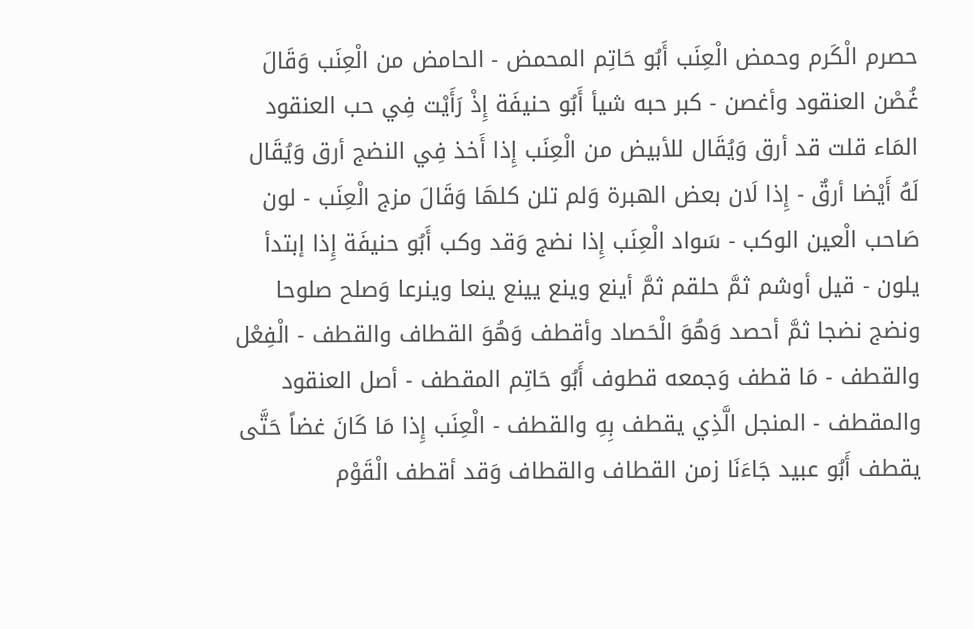حصرم الْكَرم وحمض الْعِنَب أَبُو حَاتِم المحمض - الحامض من الْعِنَب وَقَالَ غُصْن العنقود وأغصن - كبر حبه شيأ أَبُو حنيفَة إِذْ رَأَيْت فِي حب العنقود المَاء قلت قد أرق وَيُقَال للأبيض من الْعِنَب إِذا أَخذ فِي النضج أرق وَيُقَال لَهُ أَيْضا أرقٌ - إِذا لَان بعض الهبرة وَلم تلن كلهَا وَقَالَ مزج الْعِنَب - لون صَاحب الْعين الوكب - سَواد الْعِنَب إِذا نضج وَقد وكب أَبُو حنيفَة إِذا إبتدأ يلون - قيل أوشم ثمَّ حلقم ثمَّ أينع وينع يينع ينعا وينرعا وَصلح صلوحا ونضج نضجا ثمَّ أحصد وَهُوَ الْحَصاد وأقطف وَهُوَ القطاف والقطف - الْفِعْل والقطف - مَا قطف وَجمعه قطوف أَبُو حَاتِم المقطف - أصل العنقود والمقطف - المنجل الَّذِي يقطف بِهِ والقطف - الْعِنَب إِذا مَا كَانَ غضاً حَتَّى يقطف أَبُو عبيد جَاءَنَا زمن القطاف والقطاف وَقد أقطف الْقَوْم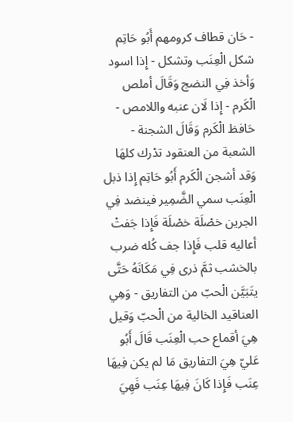- حَان قطاف كرومهم أَبُو حَاتِم شكل الْعِنَب وتشكل - إِذا اسود وَأخذ فِي النضج وَقَالَ أملص الْكَرم - إِذا لَان عنبه واللامص - حَافظ الْكَرم وَقَالَ الشجنة - الشعبة من العنقود تدْرك كلهَا وَقد أشجن الْكَرم أَبُو حَاتِم إِذا ذبل الْعِنَب سمي الضَّمِير فينضد فِي الجرين خصْلَة خصْلَة فَإِذا جَفتْ أعاليه قلب فَإِذا جف كُله ضرب بالخشب ثمَّ ذرى فِي مَكَانَهُ حَتَّى يتَبَيَّن الْحبّ من التفاريق - وَهِي العناقيد الخالية من الْحبّ وَقيل هِيَ أقماع حب الْعِنَب قَالَ أَبُو عَليّ هِيَ التفاريق مَا لم يكن فِيهَا عِنَب فَإِذا كَانَ فِيهَا عِنَب فَهِيَ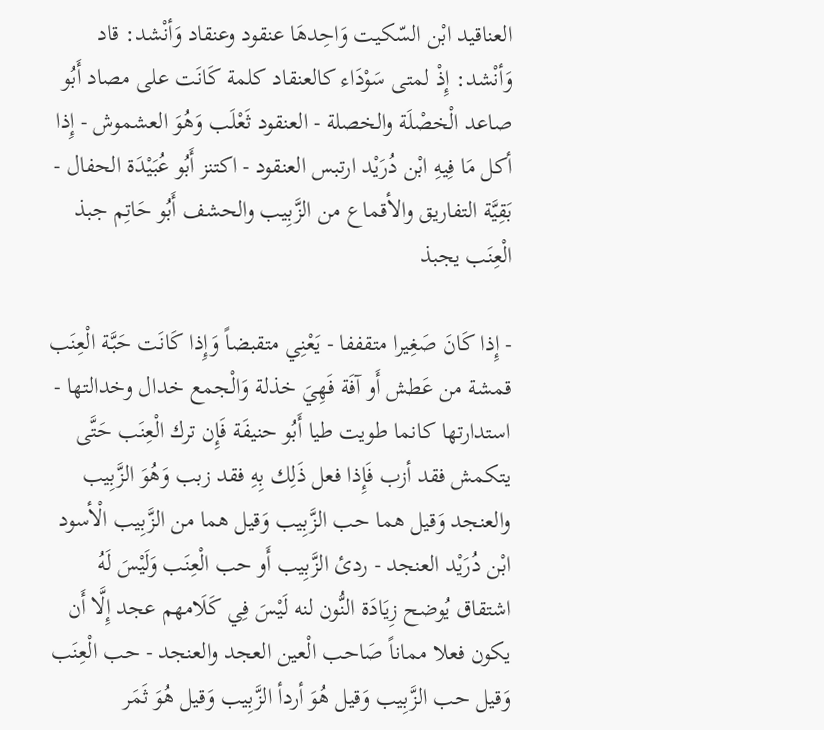العناقيد ابْن السّكيت وَاحِدهَا عنقود وعنقاد وَأنْشد: قاد وَأنْشد: إِذْ لمتى سَوْدَاء كالعنقاد كلمة كَانَت على مصاد أَبُو صاعد الْخصْلَة والخصلة - العنقود ثَعْلَب وَهُوَ العشموش - إِذا أكل مَا فِيهِ ابْن دُرَيْد ارتبس العنقود - اكتنز أَبُو عُبَيْدَة الحفال - بَقِيَّة التفاريق والأقماع من الزَّبِيب والحشف أَبُو حَاتِم جبذ الْعِنَب يجبذ

- إِذا كَانَ صَغِيرا متقففا - يَعْنِي متقبضاً وَإِذا كَانَت حَبَّة الْعِنَب قمشة من عَطش أَو آفَة فَهِيَ خذلة وَالْجمع خدال وخدالتها - استدارتها كانما طويت طيا أَبُو حنيفَة فَإِن ترك الْعِنَب حَتَّى يتكمش فقد أزب فَإِذا فعل ذَلِك بِهِ فقد زبب وَهُوَ الزَّبِيب والعنجد وَقيل هما حب الزَّبِيب وَقيل هما من الزَّبِيب الْأسود ابْن دُرَيْد العنجد - ردئ الزَّبِيب أَو حب الْعِنَب وَلَيْسَ لَهُ اشتقاق يُوضح زِيَادَة النُّون لنه لَيْسَ فِي كَلَامهم عجد إِلَّا أَن يكون فعلا مماناً صَاحب الْعين العجد والعنجد - حب الْعِنَب وَقيل حب الزَّبِيب وَقيل هُوَ أردأ الزَّبِيب وَقيل هُوَ ثَمَر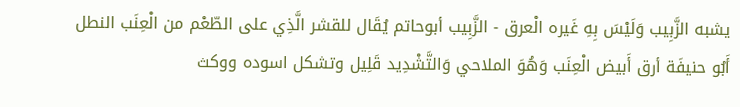يشبه الزَّبِيب وَلَيْسَ بِهِ غَيره الْعرق - الزَّبِيب أبوحاتم يُقَال للقشر الَّذِي على الطّعْم من الْعِنَب النطل أَبُو حنيفَة أرق أَبيض الْعِنَب وَهُوَ الملاحي وَالتَّشْدِيد قَلِيل وتشكل اسوده ووكث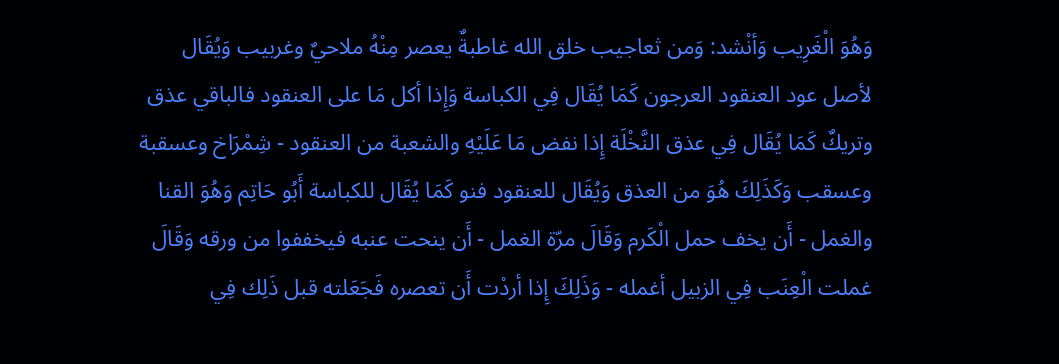وَهُوَ الْغَرِيب وَأنْشد: وَمن ثعاجيب خلق الله غاطبةٌ يعصر مِنْهُ ملاحيٌ وغربيب وَيُقَال لأصل عود العنقود العرجون كَمَا يُقَال فِي الكباسة وَإِذا أكل مَا على العنقود فالباقي عذق وتريكٌ كَمَا يُقَال فِي عذق النَّخْلَة إِذا نفض مَا عَلَيْهِ والشعبة من العنقود - شِمْرَاخ وعسقبة وعسقب وَكَذَلِكَ هُوَ من العذق وَيُقَال للعنقود فنو كَمَا يُقَال للكباسة أَبُو حَاتِم وَهُوَ القنا والغمل - أَن يخف حمل الْكَرم وَقَالَ مرّة الغمل - أَن ينحت عنبه فيخففوا من ورقه وَقَالَ غملت الْعِنَب فِي الزبيل أغمله - وَذَلِكَ إِذا أردْت أَن تعصره فَجَعَلته قبل ذَلِك فِي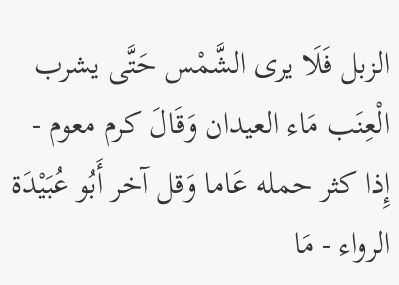الزبل فَلَا يرى الشَّمْس حَتَّى يشرب الْعِنَب مَاء العيدان وَقَالَ كرم معوم - إِذا كثر حمله عَاما وَقل آخر أَبُو عُبَيْدَة الرواء - مَا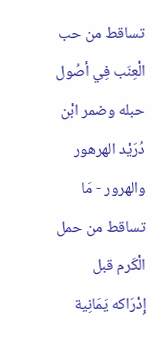تساقط من حب الْعِنَب فِي أصُول حبله وضمر ابْن دُرَيْد الهرهور والهرور - مَا تساقط من حمل الْكَرم قبل إِدْرَاكه يَمَانِية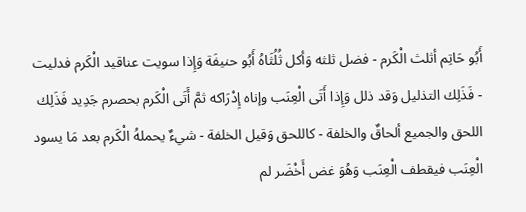أَبُو حَاتِم أثلث الْكَرم - فضل ثلثه وَأكل ثُلُثَاهُ أَبُو حنيفَة وَإِذا سويت عناقيد الْكَرم فدليت - فَذَلِك التذليل وَقد ذلل وَإِذا أَتَى الْعِنَب وإناه إِدْرَاكه ثمَّ أَتَى الْكَرم بحصرم جَدِيد فَذَلِك اللحق والجميع ألحاقٌ والخلفة - كاللحق وَقيل الخلفة - شيءٌ يحملهُ الْكَرم بعد مَا يسود الْعِنَب فيقطف الْعِنَب وَهُوَ غض أَخْضَر لم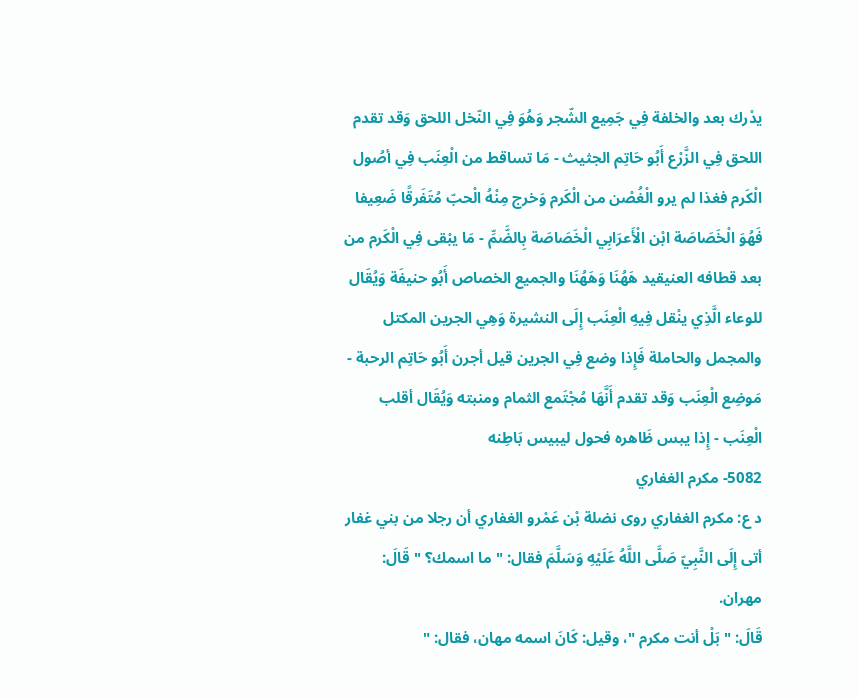يدْرك بعد والخلفة فِي جَمِيع الشّجر وَهُوَ فِي النّخل اللحق وَقد تقدم اللحق فِي الزَّرْع أَبُو حَاتِم الجثيث - مَا تساقط من الْعِنَب فِي أصُول الْكَرم فغذا لم يرو الْغُصْن من الْكَرم وَخرج مِنْهُ الْحبّ مُتَفَرقًا ضَعِيفا فَهُوَ الْخَصَاصَة ابْن الْأَعرَابِي الْخَصَاصَة بِالضَّمِّ - مَا يبْقى فِي الْكَرم من بعد قطافه العنيقيد هَهُنَا وَهَهُنَا والجميع الخصاص أَبُو حنيفَة وَيُقَال للوعاء الَّذِي ينْقل فِيهِ الْعِنَب إِلَى النشيرة وَهِي الجرين المكتل والمجمل والحاملة فَإِذا وضع فِي الجرين قيل أجرن أَبُو حَاتِم الرحبة - مَوضِع الْعِنَب وَقد تقدم أَنَّهَا مُجْتَمع الثمام ومنبته وَيُقَال أقلب الْعِنَب - إِذا يبس ظَاهره فحول ليبيس بَاطِنه
5082- مكرم الغفاري
د ع: مكرم الغفاري روى نضلة بْن عَمْرو الغفاري أن رجلا من بني غفار أتى إِلَى النَّبِيّ صَلَّى اللَّهُ عَلَيْهِ وَسَلَّمَ فقال: " ما اسمك؟ " قَالَ: مهران.
قَالَ: " بَلْ أنت مكرم "، وقيل: كَانَ اسمه مهان، فقال: "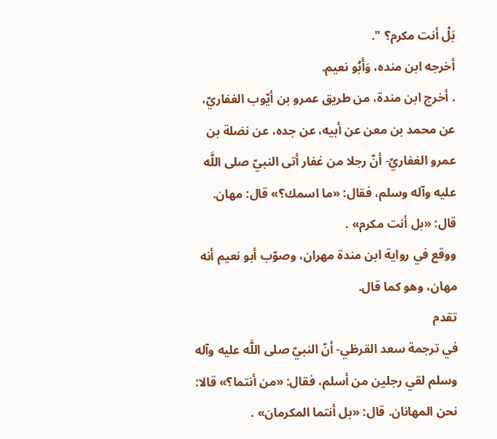بَلْ أنت مكرم؟ ".
أخرجه ابن منده، وَأَبُو نعيم.
. أخرج ابن مندة، من طريق عمرو بن أيّوب الغفاريّ، عن محمد بن معن عن أبيه، عن جده، عن نضلة بن عمرو الغفاريّ- أنّ رجلا من غفار أتى النبيّ صلى اللَّه عليه وآله وسلم، فقال: «ما اسمك؟» قال: مهان. قال: «بل أنت مكرم» .
ووقع في رواية ابن مندة مهران، وصوّب أبو نعيم أنه مهان، وهو كما قال.
تقدم
في ترجمة سعد القرظي- أنّ النبيّ صلى اللَّه عليه وآله وسلم لقي رجلين من أسلم، فقال: «من أنتما؟» قالا: نحن المهانان. قال: «بل أنتما المكرمان» .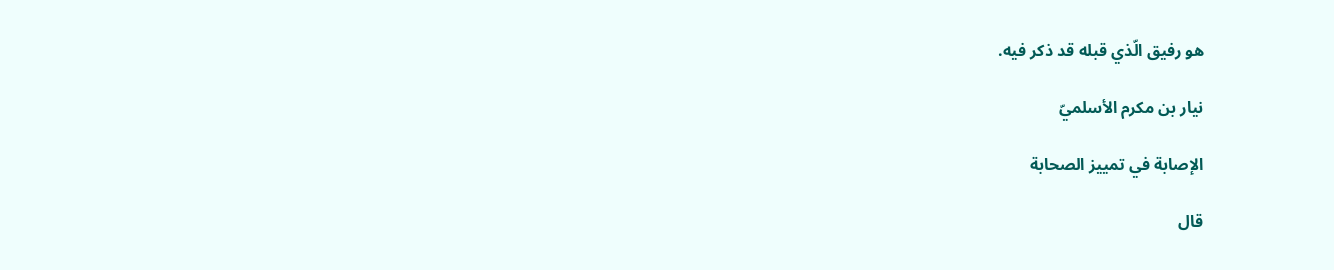هو رفيق الّذي قبله قد ذكر فيه.

نيار بن مكرم الأسلميّ

الإصابة في تمييز الصحابة

قال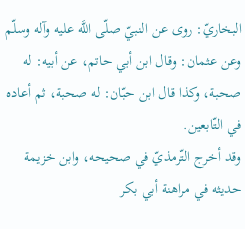البخاريّ: روى عن النبيّ صلّى اللَّه عليه وآله وسلّم وعن عثمان: وقال ابن أبي حاتم، عن أبيه: له صحبة، وكذا قال ابن حبّان: له صحبة، ثم أعاده في التّابعين.
وقد أخرج التّرمذيّ في صحيحه، وابن خزيمة حديثه في مراهنة أبي بكر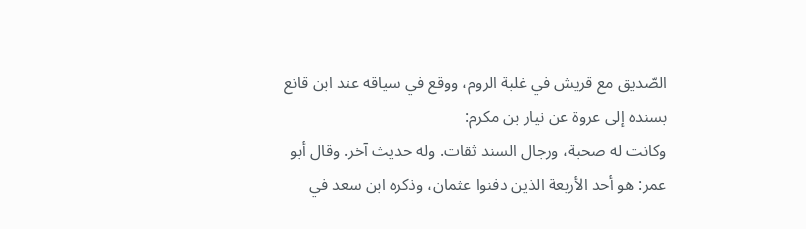الصّديق مع قريش في غلبة الروم، ووقع في سياقه عند ابن قانع بسنده إلى عروة عن نيار بن مكرم:
وكانت له صحبة، ورجال السند ثقات. وله حديث آخر. وقال أبو عمر: هو أحد الأربعة الذين دفنوا عثمان، وذكره ابن سعد في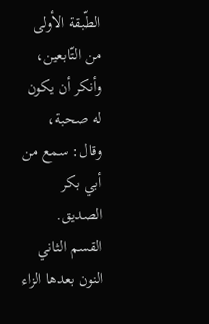الطّبقة الأولى من التّابعين، وأنكر أن يكون له صحبة، وقال: سمع من أبي بكر الصديق.
القسم الثاني
النون بعدها الزاء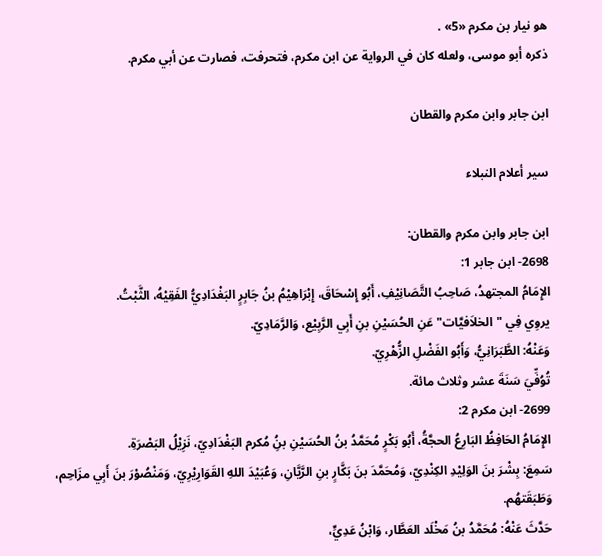هو نيار بن مكرم «5» .
ذكره أبو موسى، ولعله كان في الرواية عن ابن مكرم، فتحرفت، فصارت عن أبي مكرم.

ابن جابر وابن مكرم والقطان

سير أعلام النبلاء

ابن جابر وابن مكرم والقطان:
2698- ابن جابر 1:
الإِمَامُ المجتهدُ، صَاحِبُ التَّصَانِيْفِ، أَبُو إِسْحَاقَ، إِبْرَاهِيْمُ بنُ جَابِرٍ البَغْدَادِيُّ الفَقِيْهُ، الثَّبْتُ.
يروِي فِي "الخلاَفيَّات" عَنِ الحُسَيْنِ بنِ أَبِي الرَّبِيْع، وَالرَّمَادِيّ.
وَعَنْهُ: الطَّبَرَانِيُّ، وَأَبُو الفَضْلِ الزُّهْرِيّ.
تُوُفِّيَ سَنَةَ عشر وثلاث مائة.
2699- ابن مكرم 2:
الإِمَامُ الحَافِظُ البَارِعُ الحجَّةُ، أَبُو بَكْرٍ مُحَمَّدُ بنُ الحُسَيْنِ بنُِ مُكرم البَغْدَادِيّ، نَزِيْلُ البَصْرَةِ.
سَمِعَ: بِشْرَ بنَ الوَلِيْدِ الكِنْدِيّ، وَمُحَمَّدَ بنَ بَكَّارٍ بنِ الرَّيَّانِ، وَعُبَيْدَ اللهِ القَوَارِيْرِيّ، وَمَنْصُوْرَ بنَ أَبِي مزَاحِم، وَطَبَقَتهُم.
حَدَّثَ عَنْهُ: مُحَمَّدُ بنُ مَخْلَد العَطَّار، وَابْنُ عَدِيٍّ،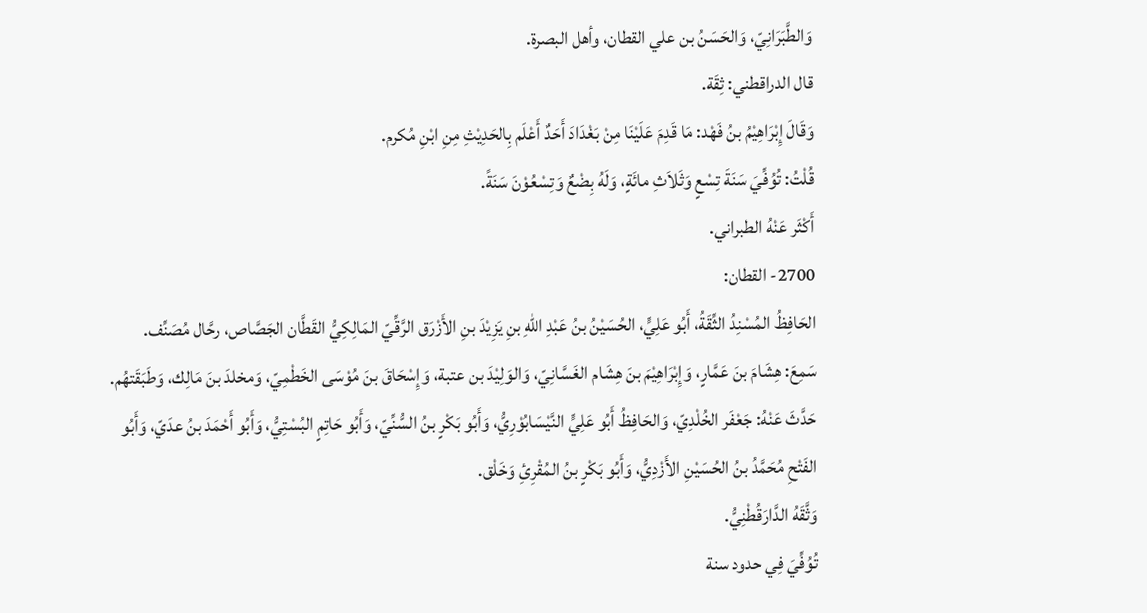وَالطَّبَرَانِيّ، وَالحَسَنُ بن علي القطان، وأهل البصرة.
قال الدراقطني: ثِقَة.
وَقَالَ إِبْرَاهِيْمُ بنُ فَهْد: مَا قَدِمَ عَلَيْنَا مِنْ بَغْدَادَ أَحَدٌ أَعْلَم بِالحَدِيْثِ مِنِ ابْنِ مُكرم.
قُلْتُ: تُوُفِّيَ سَنَةَ تِسْعٍ وَثَلاَثِ مائَةٍ، وَلَهُ بِضْعٌ وَتِسْعُوْنَ سَنَةً.
أَكْثَر عَنْهُ الطبراني.
2700- القطان:
الحَافِظُ المُسْنِدُ الثِّقَةُ، أَبُو عَلِيٍّ، الحُسَيْنُ بنُ عَبْدِ اللهِ بنِ يَزِيْدَ بنِ الأَزْرَق الرَّقِّيّ المَالِكِيُّ القَطَّان الجَصَّاص، رحَّال مُصَنِّف.
سَمِعَ: هِشَامَ بنَ عَمَّارٍ، وَإِبْرَاهِيْمَ بنَ هِشَام الغَسَّانِيّ، وَالوَلِيْدَ بن عتبة، وَإِسْحَاقَ بنَ مُوْسَى الخَطْمِيّ، وَمخلدَ بنَ مَالِك، وَطَبَقَتهُم.
حَدَّثَ عَنْهُ: جَعْفَر الخُلْدِيّ، وَالحَافِظُ أَبُو عَلِيٍّ النَّيْسَابُوْرِيُّ، وَأَبُو بَكْرٍ بنُ السُّنِّيّ، وَأَبُو حَاتِمٍ البُسْتِيُّ، وَأَبُو أَحْمَدَ بنُ عدَيّ، وَأَبُو الفَتْحِ مُحَمَّدُ بنُ الحُسَيْنِ الأَزْدِيُّ، وَأَبُو بَكْرٍ بنُ المُقْرِئِ وَخَلْق.
وَثَّقَهُ الدَّارَقُطْنِيُّ.
تُوُفِّيَ فِي حدود سنة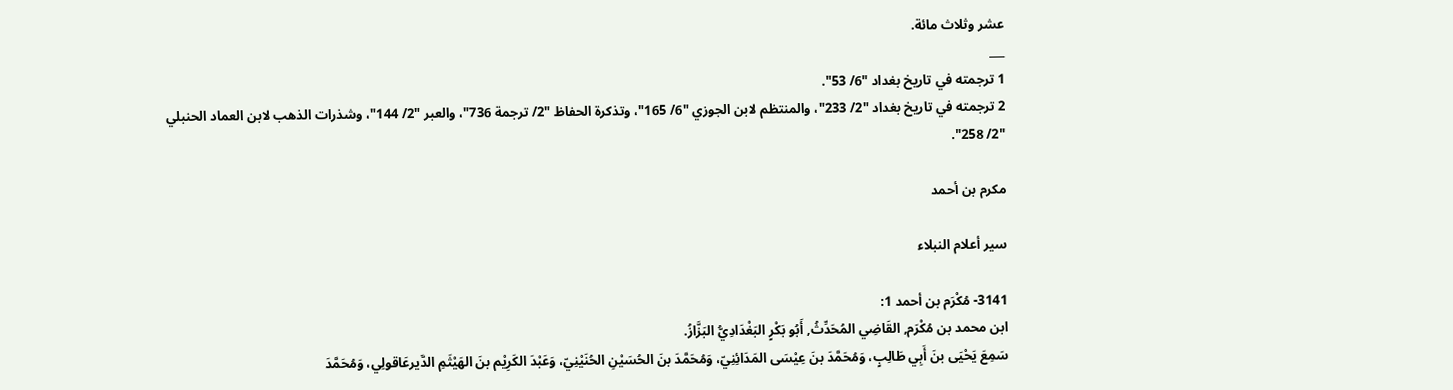عشر وثلاث مائة.
___
1 ترجمته في تاريخ بغداد "6/ 53".
2 ترجمته في تاريخ بغداد "2/ 233"، والمنتظم لابن الجوزي "6/ 165"، وتذكرة الحفاظ "2/ ترجمة 736"، والعبر "2/ 144"، وشذرات الذهب لابن العماد الحنبلي "2/ 258".

مكرم بن أحمد

سير أعلام النبلاء

3141- مُكْرَم بن أحمد 1:
ابن محمد بن مُكْرَم, القَاضِي المُحَدِّثُ, أَبُو بَكْرٍ البَغْدَادِيُّ البَزَّازُ.
سَمِعَ يَحْيَى بنَ أَبِي طَالِبٍ، وَمُحَمَّدَ بنَ عِيْسَى المَدَائِنِيّ، وَمُحَمَّدَ بنَ الحُسَيْنِ الحُنَيْنِيّ، وَعَبْدَ الكَرِيْم بنَ الهَيْثَمِ الدَّيرعَاقولِي، وَمُحَمَّدَ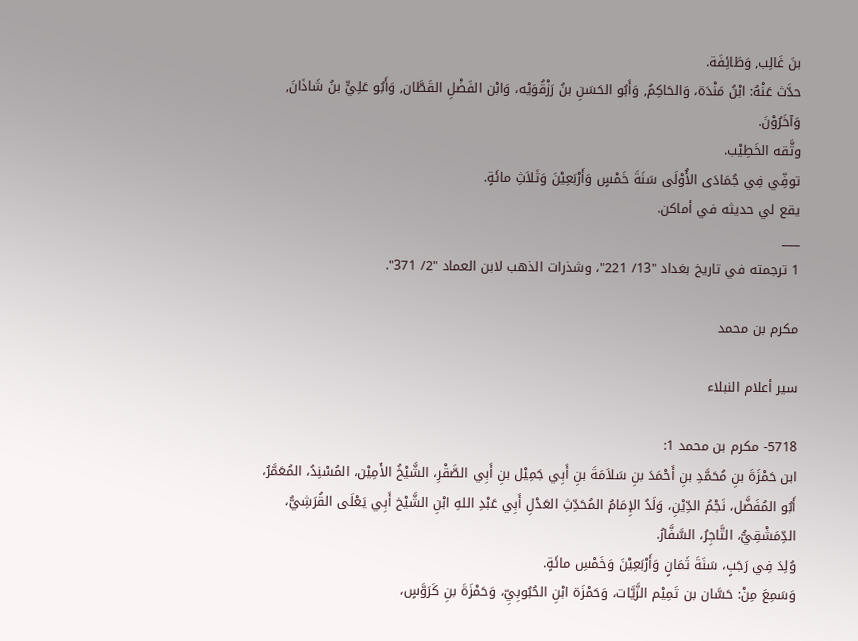بنَ غَالِب, وَطَائِفَة.
حدَّث عَنْهُ: ابْنُ مَنْدَة، وَالحَاكِمُ, وَأَبُو الحَسَنِ بنُ رَزْقُوَيْه، وَابْن الفَضْلِ القَطَّان, وَأَبُو عَلِيٍّ بنُ شَاذَانَ, وَآخَرُوْنَ.
وثَّقه الخَطِيْب.
توفِّي فِي جُمَادَى الأُوْلَى سَنَةَ خَمْسٍ وَأَرْبَعِيْنَ وَثَلاَثِ مائَةٍ.
يقع لي حديثه في أماكن.
___
1 ترجمته في تاريخ بغداد "13/ 221"، وشذرات الذهب لابن العماد "2/ 371".

مكرم بن محمد

سير أعلام النبلاء

5718- مكرم بن محمد 1:
ابن حَمْزَةَ بنِ مُحَمَّدِ بنِ أَحْمَدَ بنِ سَلاَمَةَ بنِ أَبِي جَمِيْل بنِ أَبِي الصَّقْرِ، الشَّيْخُ الأَمِيْن، المُسْنِدُ، المُعَمَّرُ، أَبُو المُفَضَّل، نَجْمُ الدِّيْنِ، وَلَدُ الإِمَامُ المُحَدِّثِ العَدْلِ أَبِي عَبْدِ اللهِ ابْنِ الشَّيْخ أَبِي يَعْلَى القُرَشِيُّ، الدِّمَشْقِيُّ، التَّاجِرُ، السَّفَّارُ.
وُلِدَ فِي رَجَبٍ، سَنَةَ ثَمَانٍ وَأَرْبَعِيْنَ وَخَمْسِ مائَةٍ.
وَسَمِعَ مِنْ: حَسَّان بن تَمِيْم الزَّيَّات، وَحَمْزَة ابْنِ الحُبُوبِيِّ، وَحَمْزَةَ بنِ كَرَوَّسٍ،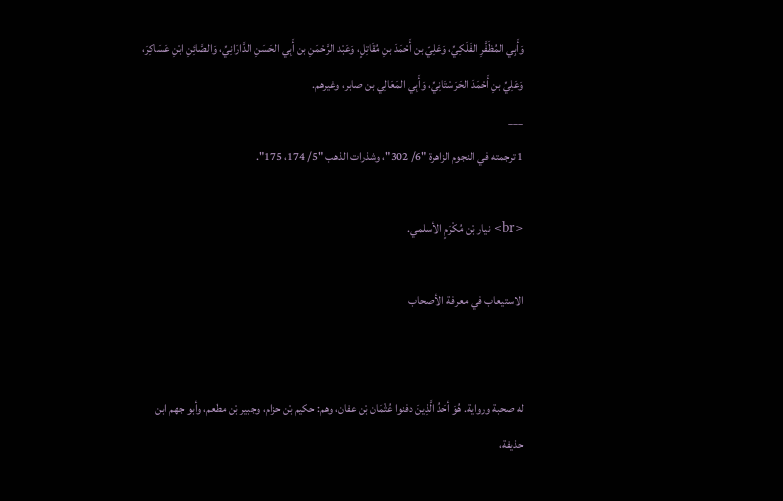وَأَبِي المُظَفَّرِ الفَلَكِيِّ، وَعَلِيّ بن أَحْمَدَ بنِ مُقَاتِلٍ، وَعَبْد الرَّحْمَنِ بن أَبِي الحَسَنِ الدَّارَانِيِّ، وَالصَّائِنِ ابْنِ عَسَاكِرَ، وَعَلِيِّ بنِ أَحْمَدَ الحَرَسْتَانِيِّ، وَأَبِي المَعَالِي بن صابر، وغيرهم.
___
1 ترجمته في النجوم الزاهرة "6/ 302"، وشذرات الذهب "5/ 174، 175".

<br> نيار بْن مُكْرَمٍ الأسلمي.

الاستيعاب في معرفة الأصحاب


له صحبة ورواية. هُوَ أحَدُ الَّذِينَ دفنوا عُثْمَان بْن عفان، وهم: حكيم بْن حزام، وجبير بْن مطعم، وأبو جهم ابن حذيفة،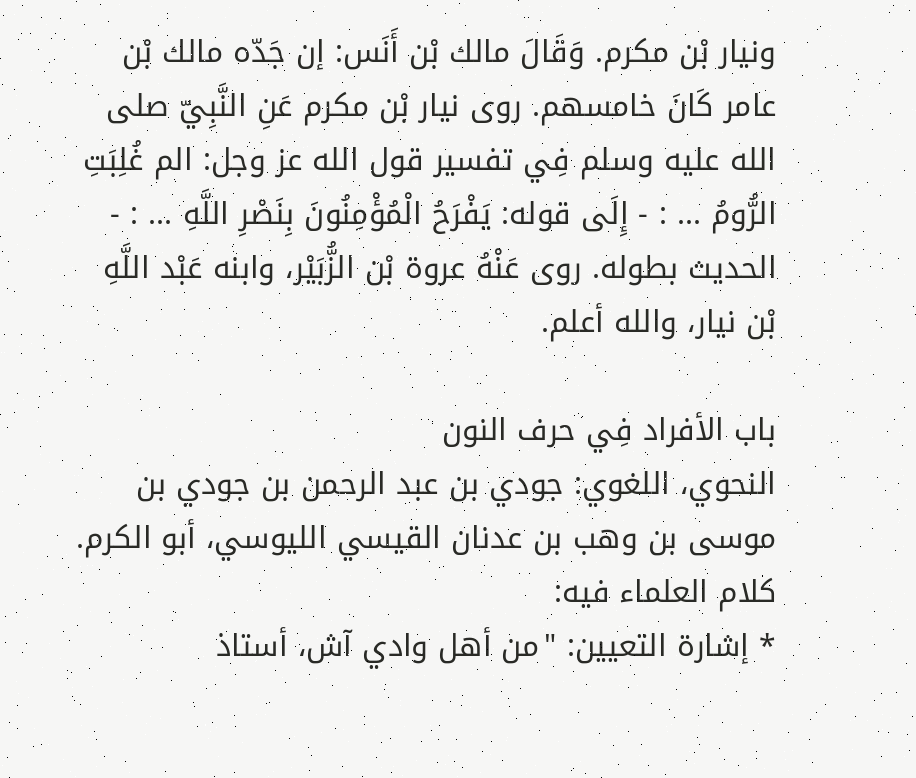ونيار بْن مكرم. وَقَالَ مالك بْن أَنَس: إن جَدّه مالك بْن عامر كَانَ خامسهم. روى نيار بْن مكرم عَنِ النَّبِيّ صلى الله عليه وسلم فِي تفسير قول الله عز وجل: الم غُلِبَتِ الرُّومُ ... : - إِلَى قوله: يَفْرَحُ الْمُؤْمِنُونَ بِنَصْرِ اللَّهِ ... : - الحديث بطوله. روى عَنْهُ عروة بْن الزُّبَيْر، وابنه عَبْد اللَّهِ بْن نيار، والله أعلم.

باب الأفراد فِي حرف النون
النحوي، اللغوي: جودي بن عبد الرحمن بن جودي بن موسى بن وهب بن عدنان القيسي الليوسي، أبو الكرم.
كلام العلماء فيه:
* إشارة التعيين: "من أهل وادي آش، أستاذ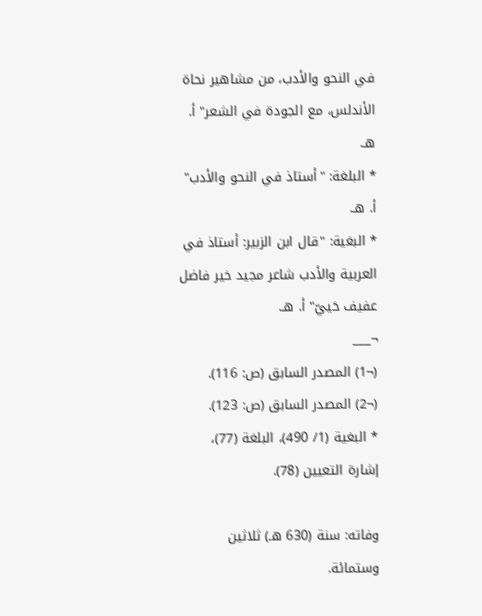في النحو والأدب، من مشاهير نحاة الأندلس، مع الجودة في الشعر" أ. هـ.
* البلغة: "أستاذ في النحو والأدب" أ. هـ.
* البغية: "قال ابن الزبير: أستاذ في العربية والأدب شاعر مجيد خير فاضل عفيف حَييّ" أ. هـ.
¬___
(¬1) المصدر السابق (ص: 116).
(¬2) المصدر السابق (ص: 123).
* البغية (1/ 490)، البلغة (77)، إشارة التعيين (78).

وفاته: سنة (630 هـ) ثلاثين وستمائة.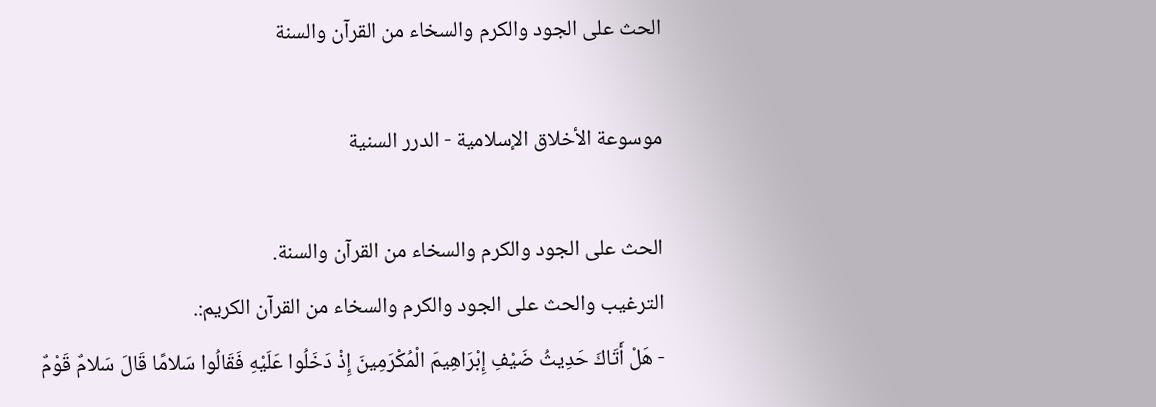الحث على الجود والكرم والسخاء من القرآن والسنة

موسوعة الأخلاق الإسلامية - الدرر السنية

الحث على الجود والكرم والسخاء من القرآن والسنة.
الترغيب والحث على الجود والكرم والسخاء من القرآن الكريم:.
- هَلْ أَتَاكَ حَدِيثُ ضَيْفِ إِبْرَاهِيمَ الْمُكْرَمِينَ إِذْ دَخَلُوا عَلَيْهِ فَقَالُوا سَلامًا قَالَ سَلامٌ قَوْمٌ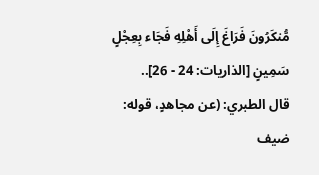مُّنكَرُونَ فَرَاغَ إِلَى أَهْلِهِ فَجَاء بِعِجْلٍ سَمِينٍ [الذاريات: 24 - 26]..
قال الطبري: (عن مجاهدٍ، قوله: ضيف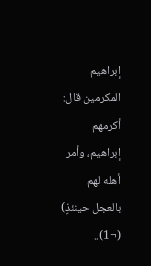إبراهيم المكرمين قال: أكرمهم إبراهيم، وأمر أهله لهم بالعجل حينئذٍ) (¬1)..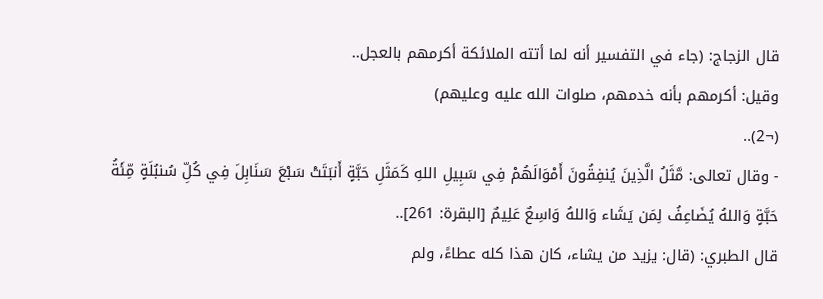قال الزجاج: (جاء في التفسير أنه لما أتته الملائكة أكرمهم بالعجل..
وقيل: أكرمهم بأنه خدمهم، صلوات الله عليه وعليهم)
(¬2)..
- وقال تعالى: مَّثَلُ الَّذِينَ يُنفِقُونَ أَمْوَالَهُمْ فِي سَبِيلِ اللهِ كَمَثَلِ حَبَّةٍ أَنبَتَتْ سَبْعَ سَنَابِلَ فِي كُلِّ سُنبُلَةٍ مِّئَةُ حَبَّةٍ وَاللهُ يُضَاعِفُ لِمَن يَشَاء وَاللهُ وَاسِعٌ عَلِيمٌ [البقرة: 261]..
قال الطبري: (قال: يزيد من يشاء، كان هذا كله عطاءً، ولم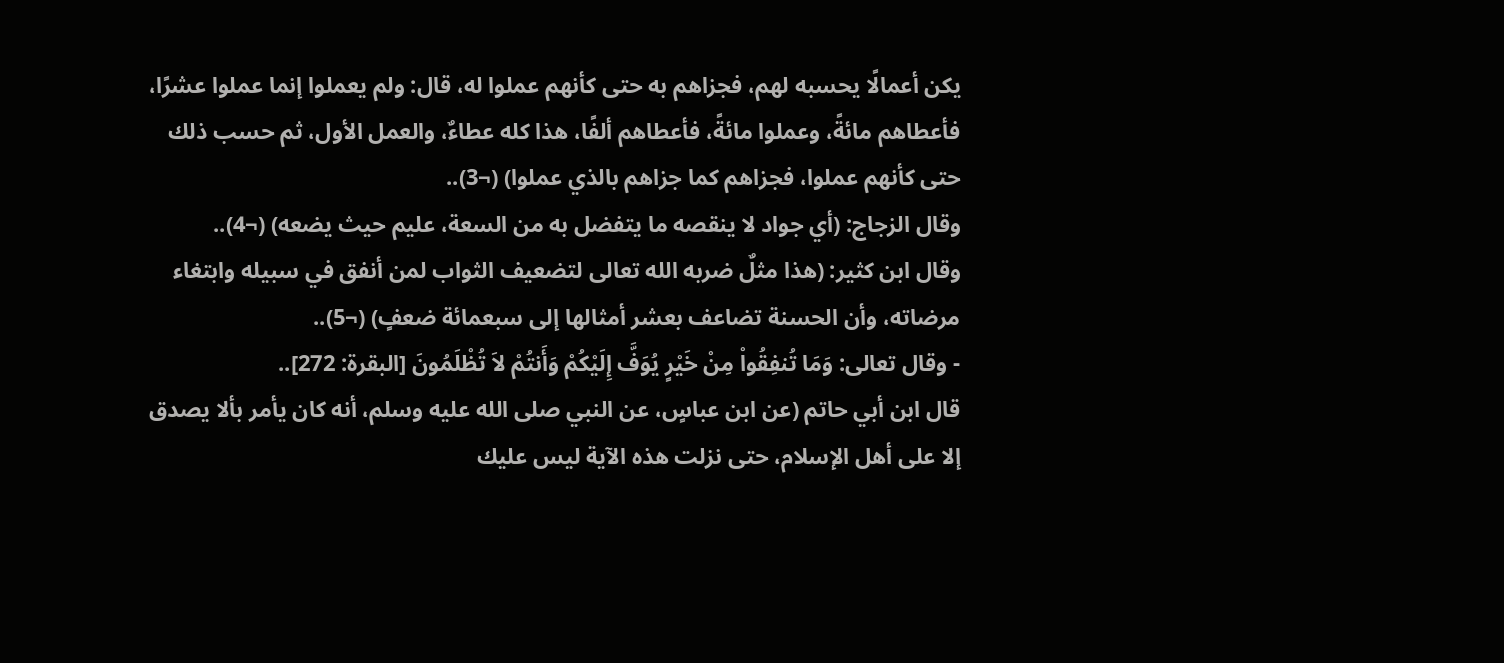يكن أعمالًا يحسبه لهم، فجزاهم به حتى كأنهم عملوا له، قال: ولم يعملوا إنما عملوا عشرًا، فأعطاهم مائةً، وعملوا مائةً، فأعطاهم ألفًا، هذا كله عطاءٌ، والعمل الأول، ثم حسب ذلك حتى كأنهم عملوا، فجزاهم كما جزاهم بالذي عملوا) (¬3)..
وقال الزجاج: (أي جواد لا ينقصه ما يتفضل به من السعة، عليم حيث يضعه) (¬4)..
وقال ابن كثير: (هذا مثلٌ ضربه الله تعالى لتضعيف الثواب لمن أنفق في سبيله وابتغاء مرضاته، وأن الحسنة تضاعف بعشر أمثالها إلى سبعمائة ضعفٍ) (¬5)..
- وقال تعالى: وَمَا تُنفِقُواْ مِنْ خَيْرٍ يُوَفَّ إِلَيْكُمْ وَأَنتُمْ لاَ تُظْلَمُونَ [البقرة: 272]..
قال ابن أبي حاتم (عن ابن عباسٍ، عن النبي صلى الله عليه وسلم، أنه كان يأمر بألا يصدق إلا على أهل الإسلام، حتى نزلت هذه الآية ليس عليك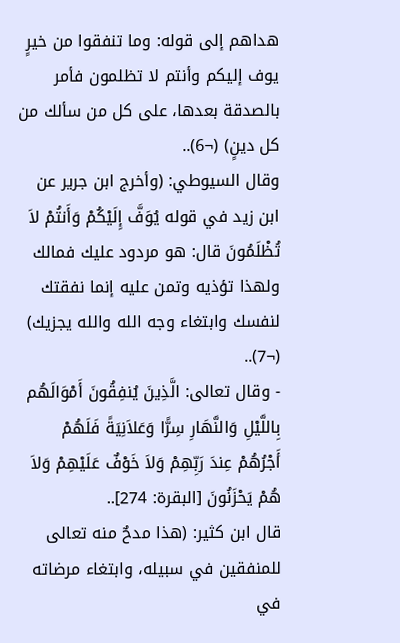هداهم إلى قوله: وما تنفقوا من خيرٍ يوف إليكم وأنتم لا تظلمون فأمر بالصدقة بعدها، على كل من سألك من كل دينٍ) (¬6)..
وقال السيوطي: (وأخرج ابن جرير عن ابن زيد في قوله يُوَفَّ إِلَيْكُمْ وَأَنتُمْ لاَ تُظْلَمُونَ قال: هو مردود عليك فمالك ولهذا تؤذيه وتمن عليه إنما نفقتك لنفسك وابتغاء وجه الله والله يجزيك) (¬7)..
- وقال تعالى: الَّذِينَ يُنفِقُونَ أَمْوَالَهُم بِاللَّيْلِ وَالنَّهَارِ سِرًّا وَعَلاَنِيَةً فَلَهُمْ أَجْرُهُمْ عِندَ رَبِّهِمْ وَلاَ خَوْفٌ عَلَيْهِمْ وَلاَ هُمْ يَحْزَنُونَ [البقرة: 274]..
قال ابن كثير: (هذا مدحٌ منه تعالى للمنفقين في سبيله، وابتغاء مرضاته في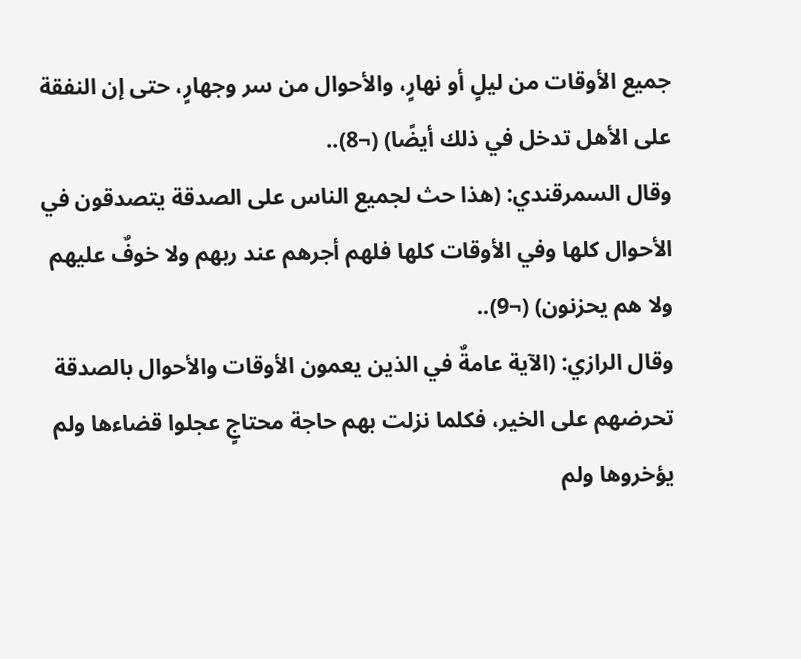جميع الأوقات من ليلٍ أو نهارٍ، والأحوال من سر وجهارٍ، حتى إن النفقة على الأهل تدخل في ذلك أيضًا) (¬8)..
وقال السمرقندي: (هذا حث لجميع الناس على الصدقة يتصدقون في الأحوال كلها وفي الأوقات كلها فلهم أجرهم عند ربهم ولا خوفٌ عليهم ولا هم يحزنون) (¬9)..
وقال الرازي: (الآية عامةٌ في الذين يعمون الأوقات والأحوال بالصدقة تحرضهم على الخير، فكلما نزلت بهم حاجة محتاجٍ عجلوا قضاءها ولم يؤخروها ولم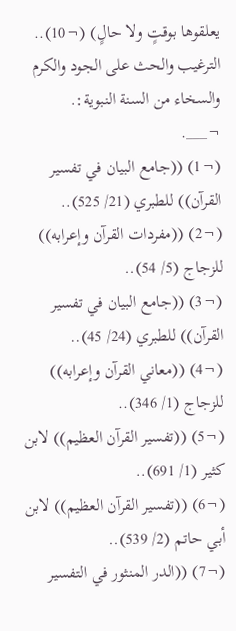يعلقوها بوقتٍ ولا حالٍ) (¬10)..
الترغيب والحث على الجود والكرم والسخاء من السنة النبوية:.
¬___.
(¬1) ((جامع البيان في تفسير القرآن)) للطبري (21/ 525)..
(¬2) ((مفردات القرآن وإعرابه)) للزجاج (5/ 54)..
(¬3) ((جامع البيان في تفسير القرآن)) للطبري (24/ 45)..
(¬4) ((معاني القرآن وإعرابه)) للزجاج (1/ 346)..
(¬5) ((تفسير القرآن العظيم)) لابن كثير (1/ 691)..
(¬6) ((تفسير القرآن العظيم)) لابن أبي حاتم (2/ 539)..
(¬7) ((الدر المنثور في التفسير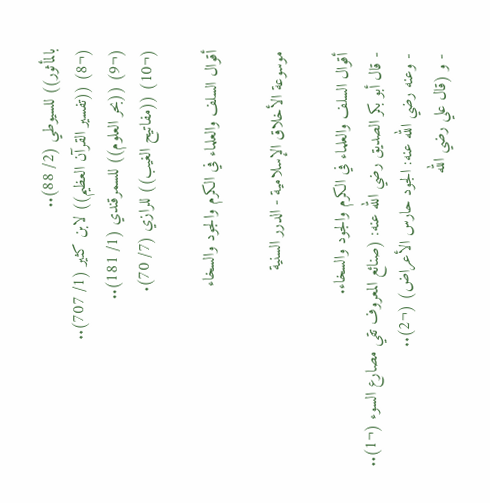بالمأثور)) للسيوطي (2/ 88)..
(¬8) ((تفسير القرآن العظيم)) لابن كثير (1/ 707)..
(¬9) ((بحر العلوم)) للسمرقندي (1/ 181)..
(¬10) ((مفاتيح الغيب)) للرازي (7/ 70).

أقوال السلف والعلماء في الكرم والجود والسخاء

موسوعة الأخلاق الإسلامية - الدرر السنية

أقوال السلف والعلماء في الكرم والجود والسخاء.
- قال أبو بكر الصديق رضي الله عنه: (صنائع المعروف تقي مصارع السوء (¬1)..
- وعنه رضي الله عنه: الجود حارس الأعراض) (¬2)..
- و (قال علي رضي الله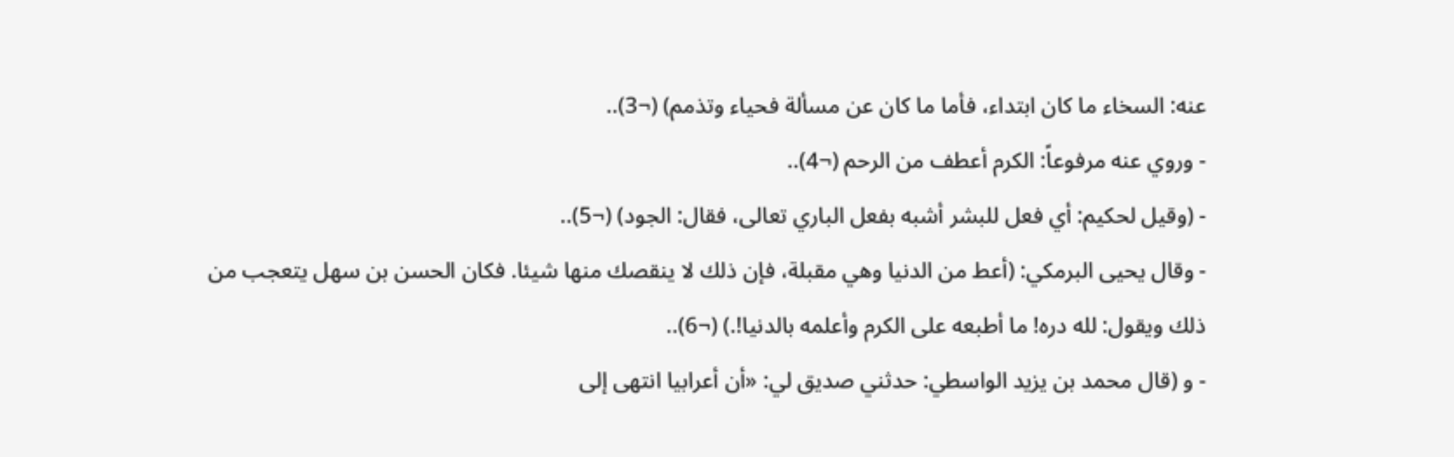عنه: السخاء ما كان ابتداء، فأما ما كان عن مسألة فحياء وتذمم) (¬3)..
- وروي عنه مرفوعاً: الكرم أعطف من الرحم (¬4)..
- (وقيل لحكيم: أي فعل للبشر أشبه بفعل الباري تعالى، فقال: الجود) (¬5)..
- وقال يحيى البرمكي: (أعط من الدنيا وهي مقبلة، فإن ذلك لا ينقصك منها شيئا. فكان الحسن بن سهل يتعجب من ذلك ويقول: لله دره! ما أطبعه على الكرم وأعلمه بالدنيا!.) (¬6)..
- و (قال محمد بن يزيد الواسطي: حدثني صديق لي: «أن أعرابيا انتهى إلى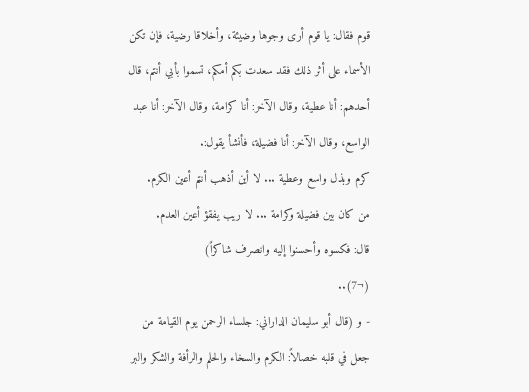قوم فقال: يا قوم أرى وجوها وضيئة، وأخلاقا رضية، فإن تكن الأسماء على أثر ذلك فقد سعدت بكم أمكم، تسموا بأبي أنتم، قال أحدهم: أنا عطية، وقال الآخر: أنا كرامة، وقال الآخر: أنا عبد الواسع، وقال الآخر: أنا فضيلة، فأنشأ يقول:.
كرم وبذل واسع وعطية ... لا أين أذهب أنتم أعين الكرم.
من كان بين فضيلة وكرامة ... لا ريب يفقؤ أعين العدم.
قال: فكسوه وأحسنوا إليه وانصرف شاكراً)
(¬7)..
- و (قال أبو سليمان الداراني: جلساء الرحمن يوم القيامة من جعل في قلبه خصالاً: الكرم والسخاء والحلم والرأفة والشكر والبر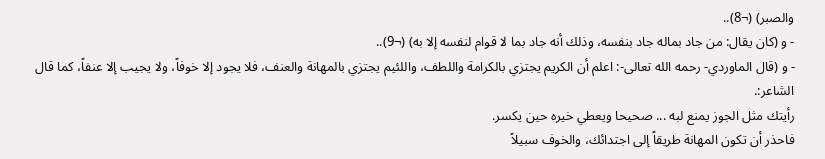والصبر) (¬8)..
- و (كان يقال: من جاد بماله جاد بنفسه، وذلك أنه جاد بما لا قوام لنفسه إلا به) (¬9)..
- و (قال الماوردي- رحمه الله تعالى-: اعلم أن الكريم يجتزي بالكرامة واللطف، واللئيم يجتزي بالمهانة والعنف، فلا يجود إلا خوفاً، ولا يجيب إلا عنفاً، كما قال الشاعر:.
رأيتك مثل الجوز يمنع لبه ... صحيحا ويعطي خيره حين يكسر.
فاحذر أن تكون المهانة طريقاً إلى اجتدائك، والخوف سبيلاً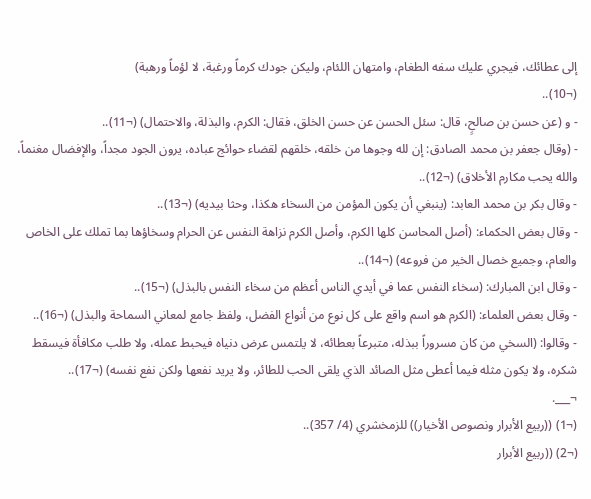إلى عطائك، فيجري عليك سفه الطغام، وامتهان اللئام، وليكن جودك كرماً ورغبة، لا لؤماً ورهبة)
(¬10)..
- و (عن حسن بن صالحٍ، قال: سئل الحسن عن حسن الخلق، فقال: الكرم، والبذلة، والاحتمال) (¬11)..
- (وقال جعفر بن محمد الصادق: إن لله وجوها من خلقه، خلقهم لقضاء حوائج عباده، يرون الجود مجداً، والإفضال مغنماً، والله يحب مكارم الأخلاق) (¬12)..
- وقال بكر بن محمد العابد: (ينبغي أن يكون المؤمن من السخاء هكذا، وحثا بيديه) (¬13)..
- وقال بعض الحكماء: (أصل المحاسن كلها الكرم، وأصل الكرم نزاهة النفس عن الحرام وسخاؤها بما تملك على الخاص والعام، وجميع خصال الخير من فروعه) (¬14)..
- وقال ابن المبارك: (سخاء النفس عما في أيدي الناس أعظم من سخاء النفس بالبذل) (¬15)..
- وقال بعض العلماء: (الكرم هو اسم واقع على كل نوع من أنواع الفضل، ولفظ جامع لمعاني السماحة والبذل) (¬16)..
- وقالوا: (السخي من كان مسروراً ببذله، متبرعاً بعطائه، لا يلتمس عرض دنياه فيحبط عمله، ولا طلب مكافأة فيسقط شكره، ولا يكون مثله فيما أعطى مثل الصائد الذي يلقى الحب للطائر، ولا يريد نفعها ولكن نفع نفسه) (¬17)..
¬___.
(¬1) ((ربيع الأبرار ونصوص الأخيار)) للزمخشري (4/ 357)..
(¬2) ((ربيع الأبرار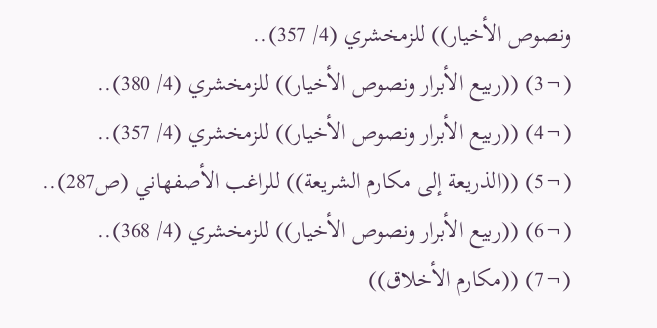ونصوص الأخيار)) للزمخشري (4/ 357)..
(¬3) ((ربيع الأبرار ونصوص الأخيار)) للزمخشري (4/ 380)..
(¬4) ((ربيع الأبرار ونصوص الأخيار)) للزمخشري (4/ 357)..
(¬5) ((الذريعة إلى مكارم الشريعة)) للراغب الأصفهاني (ص287)..
(¬6) ((ربيع الأبرار ونصوص الأخيار)) للزمخشري (4/ 368)..
(¬7) ((مكارم الأخلاق))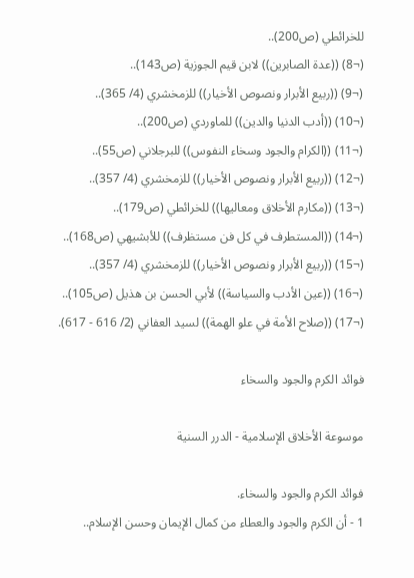للخرائطي (ص200)..
(¬8) ((عدة الصابرين)) لابن قيم الجوزية (ص143)..
(¬9) ((ربيع الأبرار ونصوص الأخيار)) للزمخشري (4/ 365)..
(¬10) ((أدب الدنيا والدين)) للماوردي (ص200)..
(¬11) ((الكرام والجود وسخاء النفوس)) للبرجلاني (ص55)..
(¬12) ((ربيع الأبرار ونصوص الأخيار)) للزمخشري (4/ 357)..
(¬13) ((مكارم الأخلاق ومعاليها)) للخرائطي (ص179)..
(¬14) ((المستطرف في كل فن مستظرف)) للأبشيهي (ص168)..
(¬15) ((ربيع الأبرار ونصوص الأخيار)) للزمخشري (4/ 357)..
(¬16) ((عين الأدب والسياسة)) لأبي الحسن بن هذيل (ص105)..
(¬17) ((صلاح الأمة في علو الهمة)) لسيد العفاني (2/ 616 - 617).

فوائد الكرم والجود والسخاء

موسوعة الأخلاق الإسلامية - الدرر السنية

فوائد الكرم والجود والسخاء.
1 - أن الكرم والجود والعطاء من كمال الإيمان وحسن الإسلام..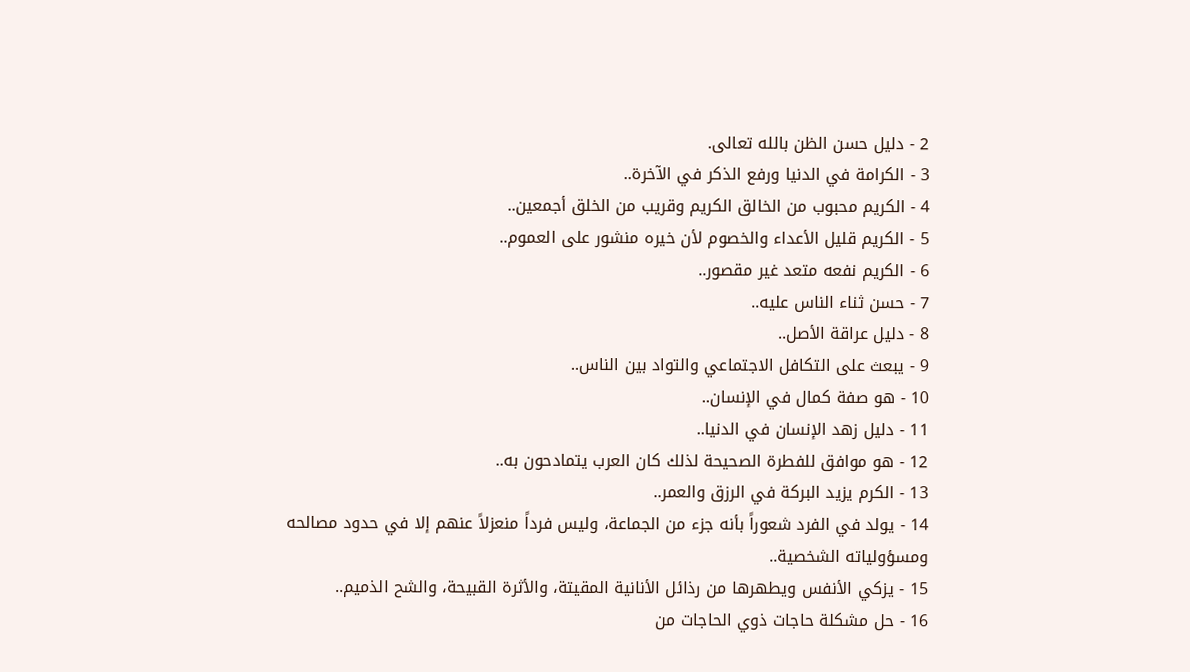2 - دليل حسن الظن بالله تعالى.
3 - الكرامة في الدنيا ورفع الذكر في الآخرة..
4 - الكريم محبوب من الخالق الكريم وقريب من الخلق أجمعين..
5 - الكريم قليل الأعداء والخصوم لأن خيره منشور على العموم..
6 - الكريم نفعه متعد غير مقصور..
7 - حسن ثناء الناس عليه..
8 - دليل عراقة الأصل..
9 - يبعث على التكافل الاجتماعي والتواد بين الناس..
10 - هو صفة كمال في الإنسان..
11 - دليل زهد الإنسان في الدنيا..
12 - هو موافق للفطرة الصحيحة لذلك كان العرب يتمادحون به..
13 - الكرم يزيد البركة في الرزق والعمر..
14 - يولد في الفرد شعوراً بأنه جزء من الجماعة، وليس فرداً منعزلاً عنهم إلا في حدود مصالحه ومسؤولياته الشخصية..
15 - يزكي الأنفس ويطهرها من رذائل الأنانية المقيتة، والأثرة القبيحة، والشح الذميم..
16 - حل مشكلة حاجات ذوي الحاجات من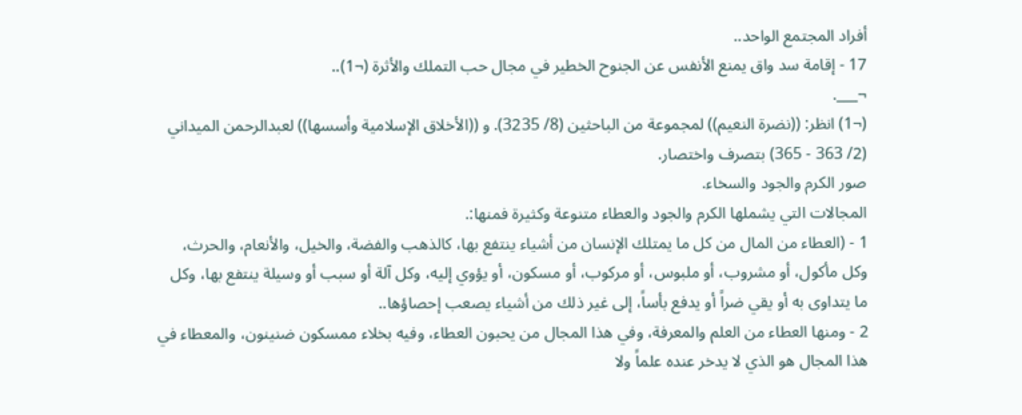أفراد المجتمع الواحد..
17 - إقامة سد واق يمنع الأنفس عن الجنوح الخطير في مجال حب التملك والأثرة (¬1)..
¬___.
(¬1) انظر: ((نضرة النعيم)) لمجموعة من الباحثين (8/ 3235). و ((الأخلاق الإسلامية وأسسها)) لعبدالرحمن الميداني (2/ 363 - 365) بتصرف واختصار.
صور الكرم والجود والسخاء.
المجالات التي يشملها الكرم والجود والعطاء متنوعة وكثيرة فمنها:.
1 - (العطاء من المال من كل ما يمتلك الإنسان من أشياء ينتفع بها، كالذهب والفضة، والخيل، والأنعام، والحرث، وكل مأكول، أو مشروب، أو ملبوس، أو مركوب، أو مسكون، أو يؤوي إليه، وكل آلة أو سبب أو وسيلة ينتفع بها، وكل ما يتداوى به أو يقي ضراً أو يدفع بأساً، إلى غير ذلك من أشياء يصعب إحصاؤها..
2 - ومنها العطاء من العلم والمعرفة، وفي هذا المجال من يحبون العطاء، وفيه بخلاء ممسكون ضنينون، والمعطاء في هذا المجال هو الذي لا يدخر عنده علماً ولا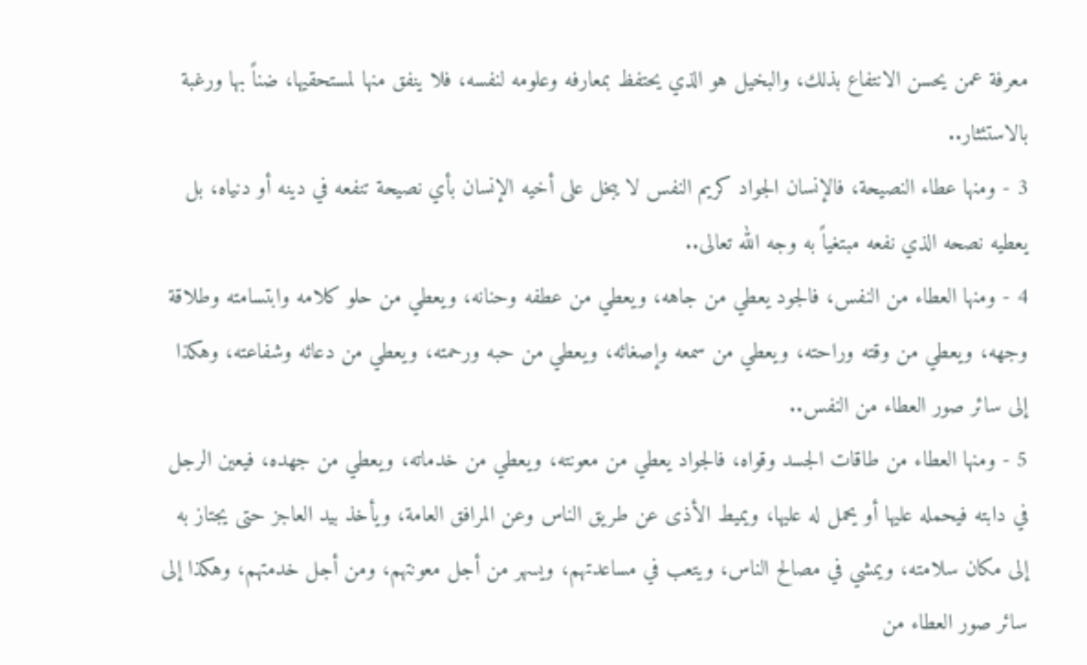معرفة عمن يحسن الانتفاع بذلك، والبخيل هو الذي يحتفظ بمعارفه وعلومه لنفسه، فلا ينفق منها لمستحقيها، ضناً بها ورغبة بالاستئثار..
3 - ومنها عطاء النصيحة، فالإنسان الجواد كريم النفس لا يبخل على أخيه الإنسان بأي نصيحة تنفعه في دينه أو دنياه، بل يعطيه نصحه الذي نفعه مبتغياً به وجه الله تعالى..
4 - ومنها العطاء من النفس، فالجود يعطي من جاهه، ويعطي من عطفه وحنانه، ويعطي من حلو كلامه وابتسامته وطلاقة وجهه، ويعطي من وقته وراحته، ويعطي من سمعه وإصغائه، ويعطي من حبه ورحمته، ويعطي من دعائه وشفاعته، وهكذا إلى سائر صور العطاء من النفس..
5 - ومنها العطاء من طاقات الجسد وقواه، فالجواد يعطي من معونته، ويعطي من خدماته، ويعطي من جهده، فيعين الرجل في دابته فيحمله عليها أو يحمل له عليها، ويميط الأذى عن طريق الناس وعن المرافق العامة، ويأخذ بيد العاجز حتى يجتاز به إلى مكان سلامته، ويمشي في مصالح الناس، ويتعب في مساعدتهم، ويسهر من أجل معونتهم، ومن أجل خدمتهم، وهكذا إلى سائر صور العطاء من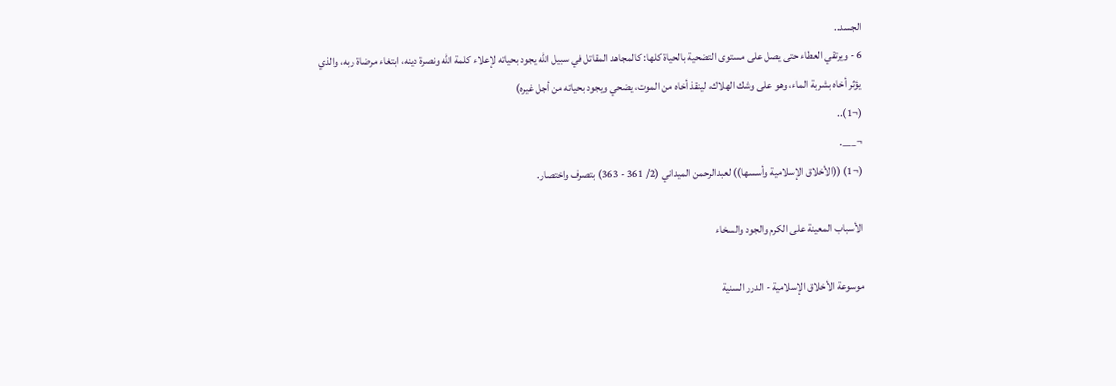الجسد..
6 - ويرتقي العطاء حتى يصل على مستوى التضحية بالحياة كلها: كالمجاهد المقاتل في سبيل الله يجود بحياته لإعلاء كلمة الله ونصرة دينه، ابتغاء مرضاة ربه، والذي يؤثر أخاه بشربة الماء، وهو على وشك الهلاك، لينقذ أخاه من الموت، يضحي ويجود بحياته من أجل غيره)
(¬1)..
¬___.
(¬1) ((الأخلاق الإسلامية وأسسها)) لعبدالرحمن الميداني (2/ 361 - 363) بتصرف واختصار.

الأسباب المعينة على الكرم والجود والسخاء

موسوعة الأخلاق الإسلامية - الدرر السنية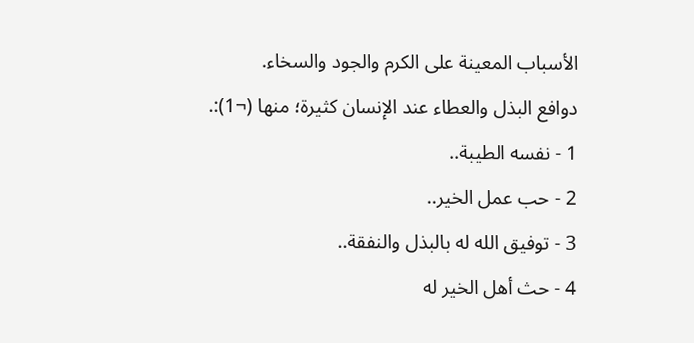الأسباب المعينة على الكرم والجود والسخاء.
دوافع البذل والعطاء عند الإنسان كثيرة؛ منها (¬1):.
1 - نفسه الطيبة..
2 - حب عمل الخير..
3 - توفيق الله له بالبذل والنفقة..
4 - حث أهل الخير له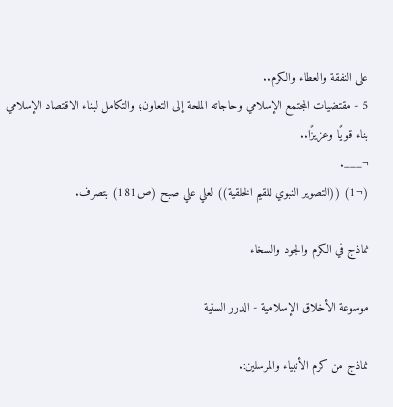على النفقة والعطاء والكرم..
5 - مقتضيات المجتمع الإسلامي وحاجاته الملحة إلى التعاون؛ والتكامل لبناء الاقتصاد الإسلامي بناء قويًا وعزيزًا..
¬___.
(¬1) ((التصوير النبوي للقيم الخلقية)) لعلي علي صبح (ص181) بتصرف.

نماذج في الكرم والجود والسخاء

موسوعة الأخلاق الإسلامية - الدرر السنية

نماذج من كرم الأنبياء والمرسلين:.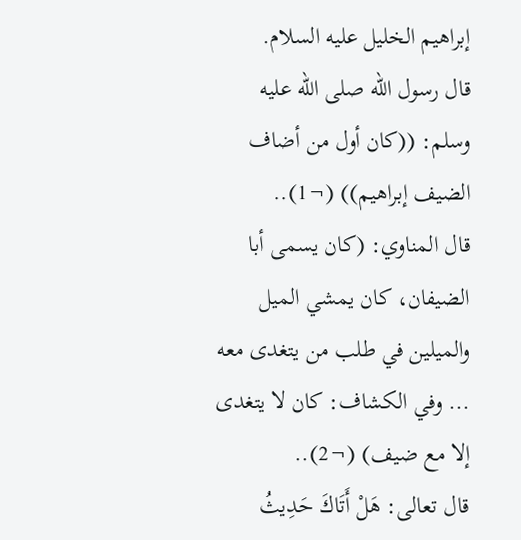إبراهيم الخليل عليه السلام.
قال رسول الله صلى الله عليه وسلم: ((كان أول من أضاف الضيف إبراهيم)) (¬1)..
قال المناوي: (كان يسمى أبا الضيفان، كان يمشي الميل والميلين في طلب من يتغدى معه ... وفي الكشاف: كان لا يتغدى إلا مع ضيف) (¬2)..
قال تعالى: هَلْ أَتَاكَ حَدِيثُ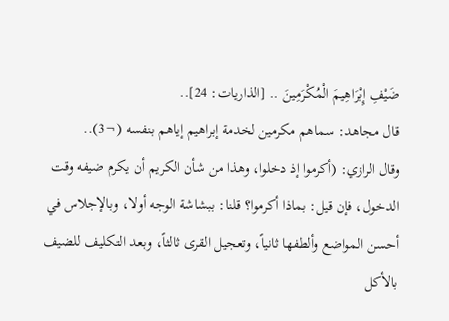ضَيْفِ إِبْرَاهِيمَ الْمُكْرَمِينَ .. [الذاريات: 24]..
قال مجاهد: سماهم مكرمين لخدمة إبراهيم إياهم بنفسه (¬3)..
وقال الرازي: (أكرموا إذ دخلوا، وهذا من شأن الكريم أن يكرم ضيفه وقت الدخول، فإن قيل: بماذا أكرموا؟ قلنا: ببشاشة الوجه أولا، وبالإجلاس في أحسن المواضع وألطفها ثانياً، وتعجيل القرى ثالثاً، وبعد التكليف للضيف بالأكل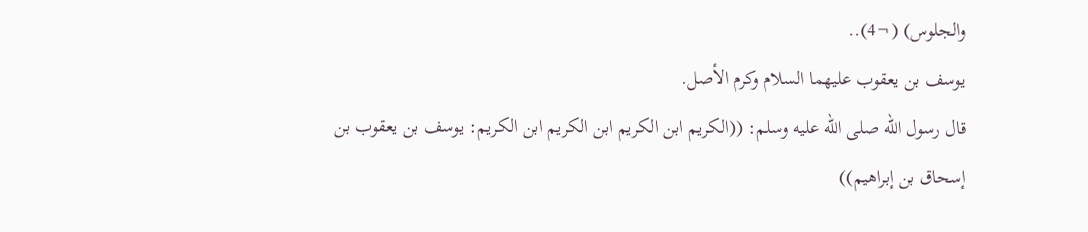والجلوس) (¬4)..
يوسف بن يعقوب عليهما السلام وكرم الأصل.
قال رسول الله صلى الله عليه وسلم: ((الكريم ابن الكريم ابن الكريم ابن الكريم: يوسف بن يعقوب بن إسحاق بن إبراهيم))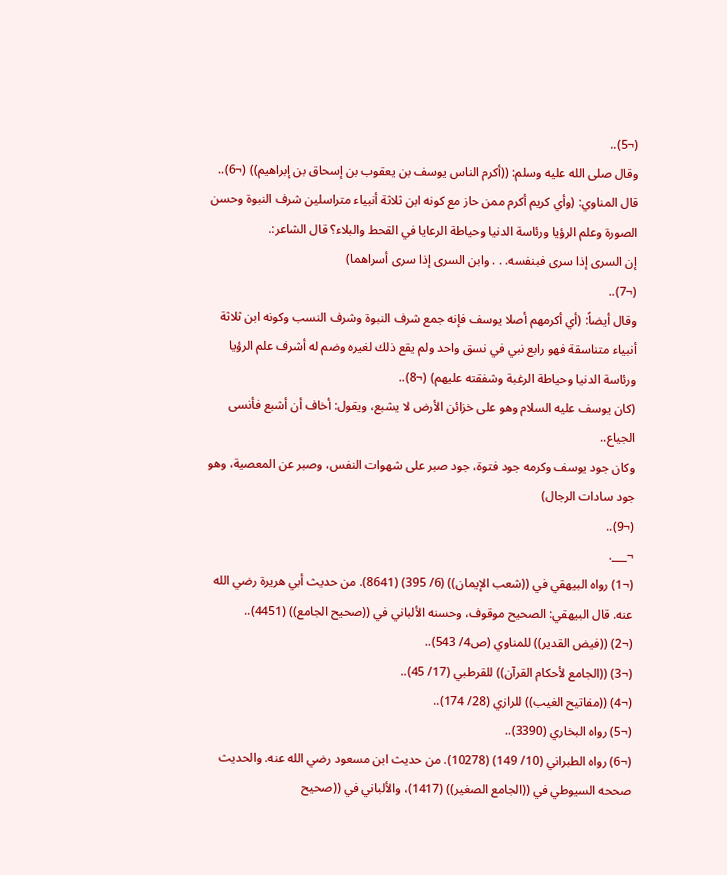(¬5)..
وقال صلى الله عليه وسلم: ((أكرم الناس يوسف بن يعقوب بن إسحاق بن إبراهيم)) (¬6)..
قال المناوي: (وأي كريم أكرم ممن حاز مع كونه ابن ثلاثة أنبياء متراسلين شرف النبوة وحسن الصورة وعلم الرؤيا ورئاسة الدنيا وحياطة الرعايا في القحط والبلاء؟ قال الشاعر:.
إن السرى إذا سرى فبنفسه. . . وابن السرى إذا سرى أسراهما)
(¬7)..
وقال أيضاً: (أي أكرمهم أصلا يوسف فإنه جمع شرف النبوة وشرف النسب وكونه ابن ثلاثة أنبياء متناسقة فهو رابع نبي في نسق واحد ولم يقع ذلك لغيره وضم له أشرف علم الرؤيا ورئاسة الدنيا وحياطة الرغبة وشفقته عليهم) (¬8)..
(كان يوسف عليه السلام وهو على خزائن الأرض لا يشبع، ويقول: أخاف أن أشبع فأنسى الجياع..
وكان جود يوسف وكرمه جود فتوة، جود صبر على شهوات النفس، وصبر عن المعصية، وهو جود سادات الرجال)
(¬9)..
¬___.
(¬1) رواه البيهقي في ((شعب الإيمان)) (6/ 395) (8641). من حديث أبي هريرة رضي الله عنه. قال البيهقي: الصحيح موقوف، وحسنه الألباني في ((صحيح الجامع)) (4451)..
(¬2) ((فيض القدير)) للمناوي (ص4/ 543)..
(¬3) ((الجامع لأحكام القرآن)) للقرطبي (17/ 45)..
(¬4) ((مفاتيح الغيب)) للرازي (28/ 174)..
(¬5) رواه البخاري (3390)..
(¬6) رواه الطبراني (10/ 149) (10278). من حديث ابن مسعود رضي الله عنه. والحديث صححه السيوطي في ((الجامع الصغير)) (1417)، والألباني في ((صحيح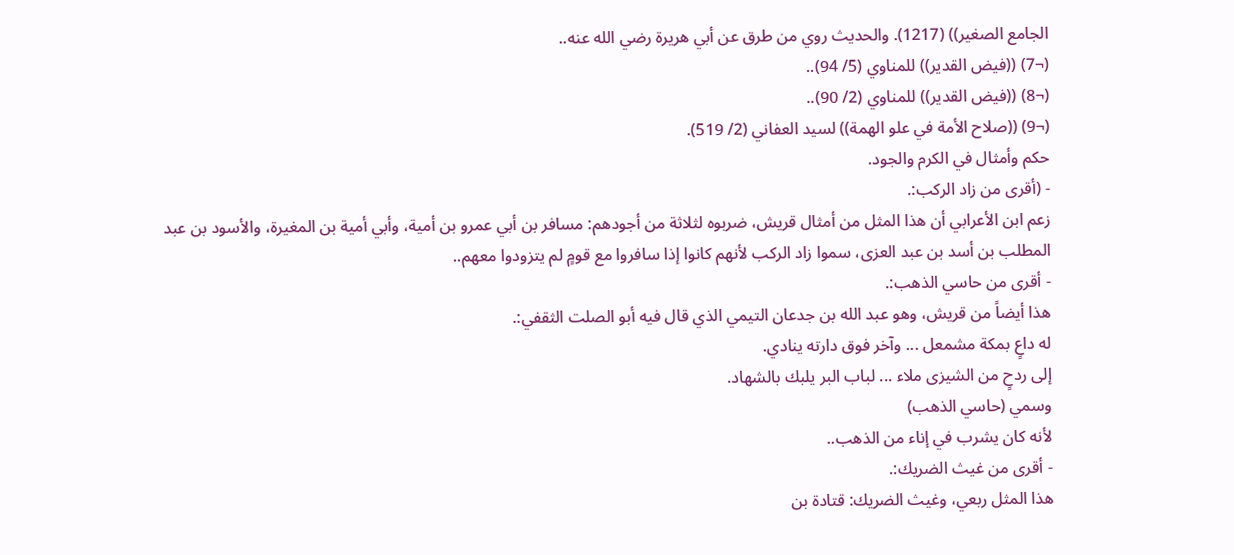الجامع الصغير)) (1217). والحديث روي من طرق عن أبي هريرة رضي الله عنه..
(¬7) ((فيض القدير)) للمناوي (5/ 94)..
(¬8) ((فيض القدير)) للمناوي (2/ 90)..
(¬9) ((صلاح الأمة في علو الهمة)) لسيد العفاني (2/ 519).
حكم وأمثال في الكرم والجود.
- (أقرى من زاد الركب:.
زعم ابن الأعرابي أن هذا المثل من أمثال قريش، ضربوه لثلاثة من أجودهم: مسافر بن أبي عمرو بن أمية، وأبي أمية بن المغيرة، والأسود بن عبد المطلب بن أسد بن عبد العزى، سموا زاد الركب لأنهم كانوا إذا سافروا مع قومٍ لم يتزودوا معهم..
- أقرى من حاسي الذهب:.
هذا أيضاً من قريش، وهو عبد الله بن جدعان التيمي الذي قال فيه أبو الصلت الثقفي:.
له داعٍ بمكة مشمعل ... وآخر فوق دارته ينادي.
إلى ردحٍ من الشيزى ملاء ... لباب البر يلبك بالشهاد.
وسمي (حاسي الذهب)
لأنه كان يشرب في إناء من الذهب..
- أقرى من غيث الضريك:.
هذا المثل ربعي، وغيث الضريك: قتادة بن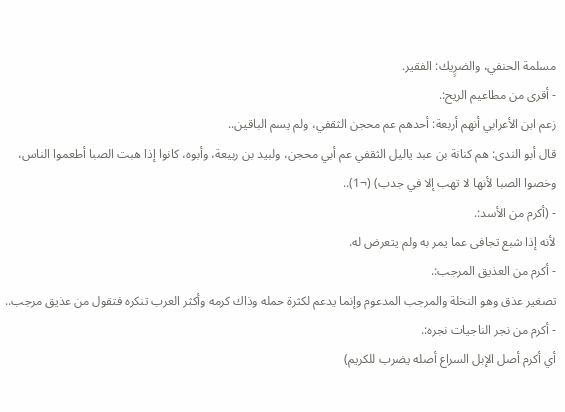مسلمة الحنفي، والضرٍيك: الفقير.
- أقرى من مطاعيم الريح:.
زعم ابن الأعرابي أنهم أربعة: أحدهم عم محجن الثقفي، ولم يسم الباقين..
قال أبو الندى: هم كنانة بن عبد ياليل الثقفي عم أبي محجن، ولبيد بن ربيعة، وأبوه، كانوا إذا هبت الصبا أطعموا الناس، وخصوا الصبا لأنها لا تهب إلا في جدب) (¬1)..
- (أكرم من الأسد:.
لأنه إذا شبع تجافى عما يمر به ولم يتعرض له.
- أكرم من العذيق المرجب:.
تصغير عذق وهو النخلة والمرجب المدعوم وإنما يدعم لكثرة حمله وذاك كرمه وأكثر العرب تنكره فتقول من عذيق مرجب..
- أكرم من نجر الناجيات نجره:.
أي أكرم أصل الإبل السراع أصله يضرب للكريم)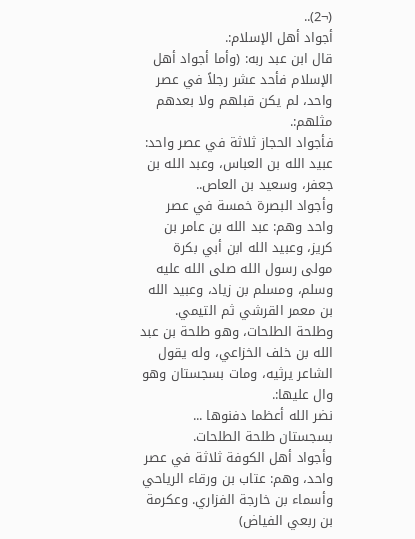(¬2)..
أجواد أهل الإسلام:.
قال ابن عبد ربه: (وأما أجواد أهل الإسلام فأحد عشر رجلاً في عصر واحد، لم يكن قبلهم ولا بعدهم مثلهم:.
فأجواد الحجاز ثلاثة في عصر واحد: عبيد الله بن العباس، وعبد الله بن جعفر، وسعيد بن العاص..
وأجواد البصرة خمسة في عصر واحد وهم: عبد الله بن عامر بن كريز، وعبيد الله ابن أبي بكرة مولى رسول الله صلى الله عليه وسلم، ومسلم بن زياد، وعبيد الله بن معمر القرشي ثم التيمي. وطلحة الطلحات، وهو طلحة بن عبد الله بن خلف الخزاعي، وله يقول الشاعر يرثيه، ومات بسجستان وهو وال عليها:.
نضر الله أعظما دفنوها ... بسجستان طلحة الطلحات.
وأجواد أهل الكوفة ثلاثة في عصر واحد، وهم: عتاب بن ورقاء الرياحي وأسماء بن خارجة الفزاري. وعكرمة بن ربعي الفياض)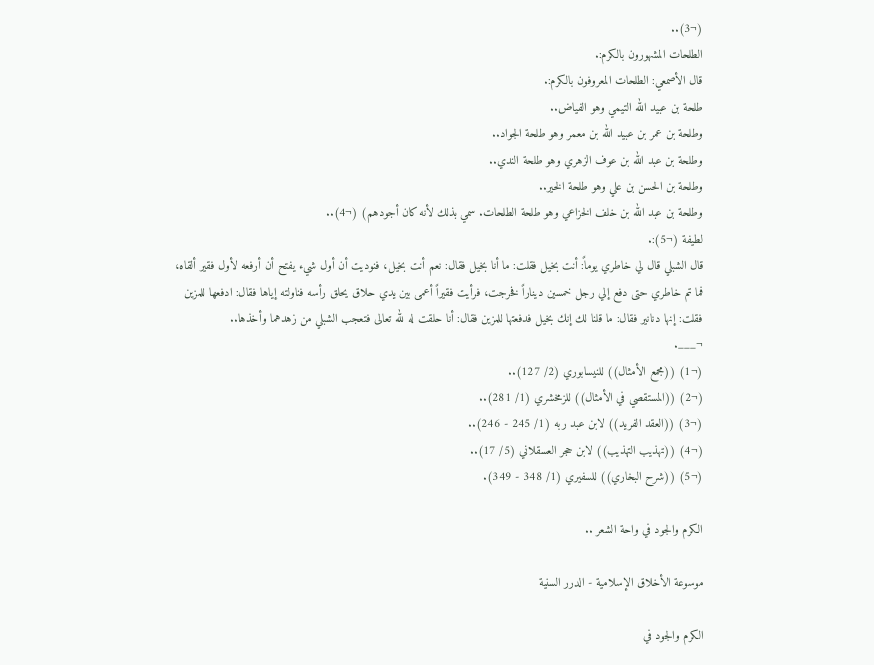(¬3)..
الطلحات المشهورون بالكرم:.
قال الأصمعي: الطلحات المعروفون بالكرم:.
طلحة بن عبيد الله التيمي وهو الفياض..
وطلحة بن عمر بن عبيد الله بن معمر وهو طلحة الجواد..
وطلحة بن عبد الله بن عوف الزهري وهو طلحة الندي..
وطلحة بن الحسن بن علي وهو طلحة الخير..
وطلحة بن عبد الله بن خلف الخزاعي وهو طلحة الطلحات. سمي بذلك لأنه كان أجودهم) (¬4)..
لطيفة (¬5):.
قال الشبلي قال لي خاطري يوماً: أنت بخيل فقلت: ما أنا بخيل فقال: نعم أنت بخيل، فنوديت أن أول شيء يفتح أن أرفعه لأول فقير ألقاه، فما تم خاطري حتى دفع إلي رجل خمسين ديناراً فخرجت، فرأيت فقيراً أعمى بين يدي حلاق يحلق رأسه فناولته إياها فقال: ادفعها للمزين فقلت: إنها دنانير فقال: ما قلنا لك إنك بخيل فدفعتها للمزين فقال: أنا حلقت له لله تعالى فتعجب الشبلي من زهدهما وأخذها..
¬___.
(¬1) ((مجمع الأمثال)) للنيسابوري (2/ 127)..
(¬2) ((المستقصي في الأمثال)) للزمخشري (1/ 281)..
(¬3) ((العقد الفريد)) لابن عبد ربه (1/ 245 - 246)..
(¬4) ((تهذيب التهذيب)) لابن حجر العسقلاني (5/ 17)..
(¬5) ((شرح البخاري)) للسفيري (1/ 348 - 349).

الكرم والجود في واحة الشعر ..

موسوعة الأخلاق الإسلامية - الدرر السنية

الكرم والجود في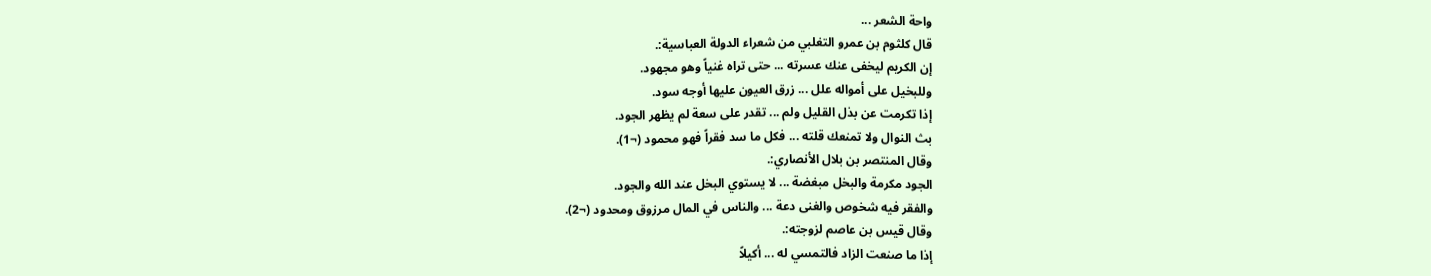واحة الشعر ...
قال كلثوم بن عمرو التغلبي من شعراء الدولة العباسية:.
إن الكريم ليخفى عنك عسرته ... حتى تراه غنياً وهو مجهود.
وللبخيل على أمواله علل ... زرق العيون عليها أوجه سود.
إذا تكرمت عن بذل القليل ولم ... تقدر على سعة لم يظهر الجود.
بث النوال ولا تمنعك قلته ... فكل ما سد فقراً فهو محمود (¬1).
وقال المنتصر بن بلال الأنصاري:.
الجود مكرمة والبخل مبغضة ... لا يستوي البخل عند الله والجود.
والفقر فيه شخوص والغنى دعة ... والناس في المال مرزوق ومحدود (¬2).
وقال قيس بن عاصم لزوجته:.
إذا ما صنعت الزاد فالتمسي له ... أكيلاً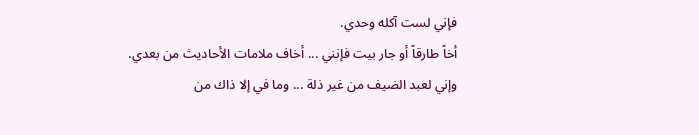فإني لست آكله وحدي.
أخاً طارقاً أو جار بيت فإنني ... أخاف ملامات الأحاديث من بعدي.
وإني لعبد الضيف من غير ذلة ... وما في إلا ذاك من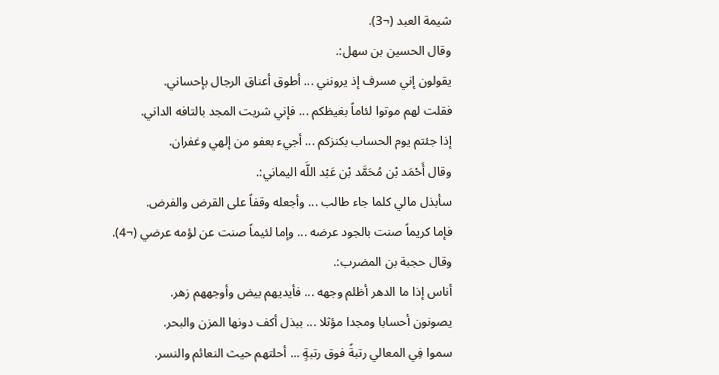شيمة العبد (¬3).
وقال الحسين بن سهل:.
يقولون إني مسرف إذ يرونني ... أطوق أعناق الرجال بإحساني.
فقلت لهم موتوا لئاماً بغيظكم ... فإني شريت المجد بالتافه الداني.
إذا جئتم يوم الحساب بكنزكم ... أجيء بعفو من إلهي وغفران.
وقال أَحْمَد بْن مُحَمَّد بْن عَبْد اللَّه اليماني:.
سأبذل مالي كلما جاء طالب ... وأجعله وقفاً على القرض والفرض.
فإما كريماً صنت بالجود عرضه ... وإما لئيماً صنت عن لؤمه عرضي (¬4).
وقال حجبة بن المضرب:.
أناس إذا ما الدهر أظلم وجهه ... فأيديهم بيض وأوجههم زهر.
يصونون أحسابا ومجدا مؤثلا ... ببذل أكف دونها المزن والبحر.
سموا فِي المعالي رتبةً فوق رتبةٍ ... أحلتهم حيث النعائم والنسر.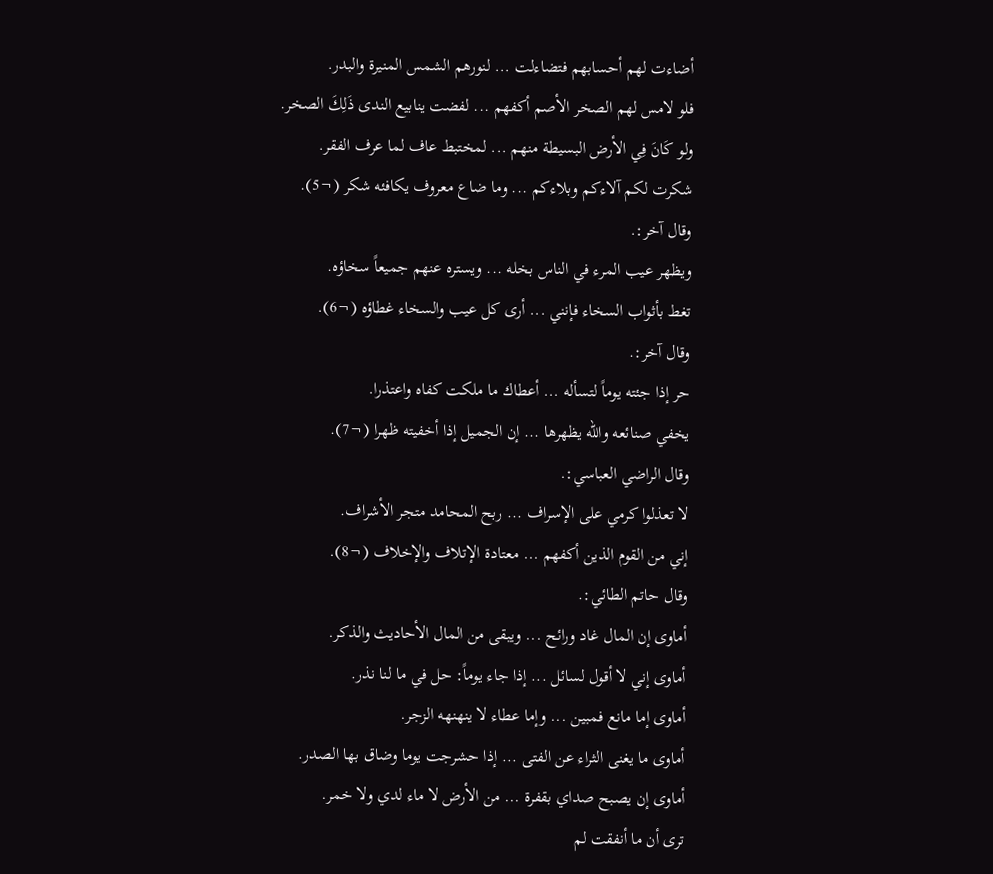أضاءت لهم أحسابهم فتضاءلت ... لنورهم الشمس المنيرة والبدر.
فلو لامس لهم الصخر الأصم أكفهم ... لفضت ينابيع الندى ذَلِكَ الصخر.
ولو كَانَ فِي الأرض البسيطة منهم ... لمختبط عاف لما عرف الفقر.
شكرت لكم آلاءكم وبلاءكم ... وما ضاع معروف يكافئه شكر (¬5).
وقال آخر:.
ويظهر عيب المرء في الناس بخله ... ويستره عنهم جميعاً سخاؤه.
تغط بأثواب السخاء فإنني ... أرى كل عيب والسخاء غطاؤه (¬6).
وقال آخر:.
حر إذا جئته يوماً لتسأله ... أعطاك ما ملكت كفاه واعتذرا.
يخفي صنائعه والله يظهرها ... إن الجميل إذا أخفيته ظهرا (¬7).
وقال الراضي العباسي:.
لا تعذلوا كرمي على الإسراف ... ربح المحامد متجر الأشراف.
إني من القوم الذين أكفهم ... معتادة الإتلاف والإخلاف (¬8).
وقال حاتم الطائي:.
أماوى إن المال غاد ورائح ... ويبقى من المال الأحاديث والذكر.
أماوى إني لا أقول لسائل ... إذا جاء يوماً: حل في ما لنا نذر.
أماوى إما مانع فمبين ... وإما عطاء لا ينهنهه الزجر.
أماوى ما يغنى الثراء عن الفتى ... إذا حشرجت يوما وضاق بها الصدر.
أماوى إن يصبح صداي بقفرة ... من الأرض لا ماء لدي ولا خمر.
ترى أن ما أنفقت لم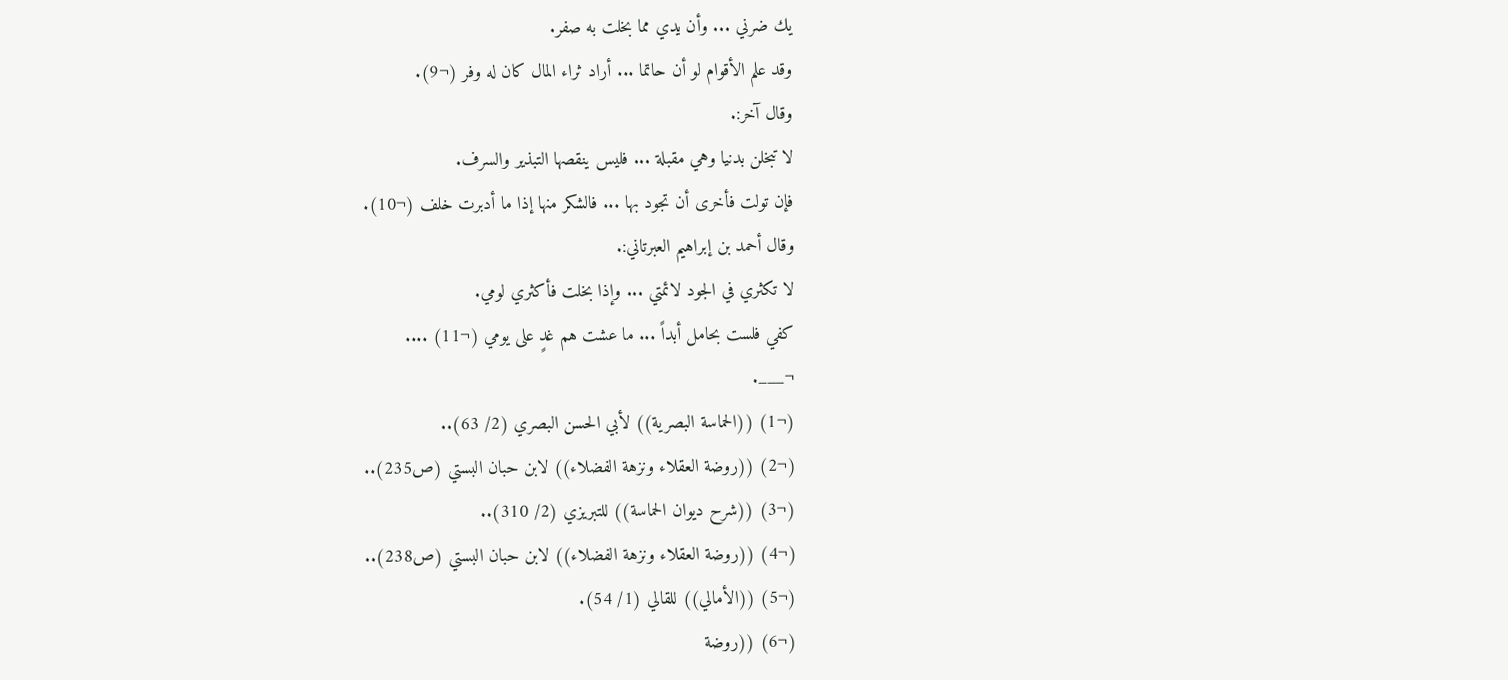يك ضرني ... وأن يدي مما بخلت به صفر.
وقد علم الأقوام لو أن حاتما ... أراد ثراء المال كان له وفر (¬9).
وقال آخر:.
لا تبخلن بدنيا وهي مقبلة ... فليس ينقصها التبذير والسرف.
فإن تولت فأخرى أن تجود بها ... فالشكر منها إذا ما أدبرت خلف (¬10).
وقال أحمد بن إبراهيم العبرتاني:.
لا تكثري في الجود لائمتي ... وإذا بخلت فأكثري لومي.
كفي فلست بحامل أبداً ... ما عشت هم غدٍ على يومي (¬11) ....
¬___.
(¬1) ((الحماسة البصرية)) لأبي الحسن البصري (2/ 63)..
(¬2) ((روضة العقلاء ونزهة الفضلاء)) لابن حبان البستي (ص235)..
(¬3) ((شرح ديوان الحماسة)) للتبريزي (2/ 310)..
(¬4) ((روضة العقلاء ونزهة الفضلاء)) لابن حبان البستي (ص238)..
(¬5) ((الأمالي)) للقالي (1/ 54).
(¬6) ((روضة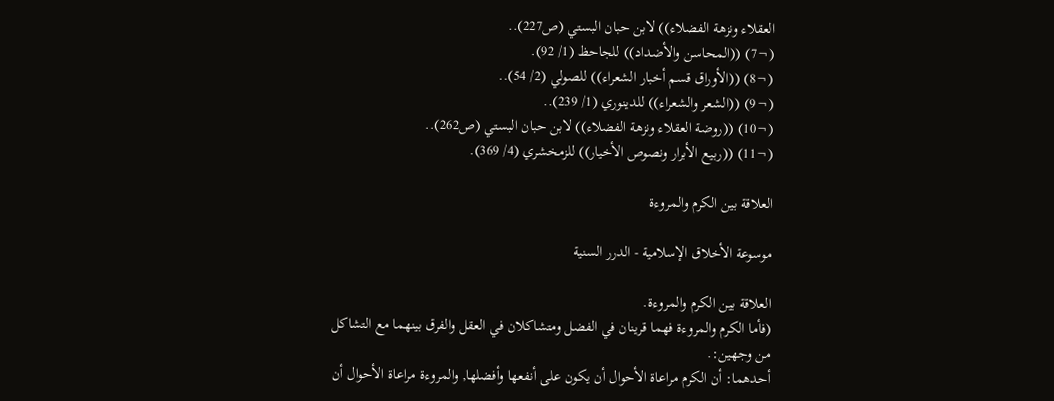العقلاء ونزهة الفضلاء)) لابن حبان البستي (ص227)..
(¬7) ((المحاسن والأضداد)) للجاحظ (1/ 92).
(¬8) ((الأوراق قسم أخبار الشعراء)) للصولي (2/ 54)..
(¬9) ((الشعر والشعراء)) للدينوري (1/ 239)..
(¬10) ((روضة العقلاء ونزهة الفضلاء)) لابن حبان البستي (ص262)..
(¬11) ((ربيع الأبرار ونصوص الأخيار)) للزمخشري (4/ 369).

العلاقة بين الكرم والمروءة

موسوعة الأخلاق الإسلامية - الدرر السنية

العلاقة بين الكرم والمروءة.
(فأما الكرم والمروءة فهما قرينان في الفضل ومتشاكلان في العقل والفرق بينهما مع التشاكل من وجهين:.
أحدهما: أن الكرم مراعاة الأحوال أن يكون على أنفعها وأفضلها, والمروءة مراعاة الأحوال أن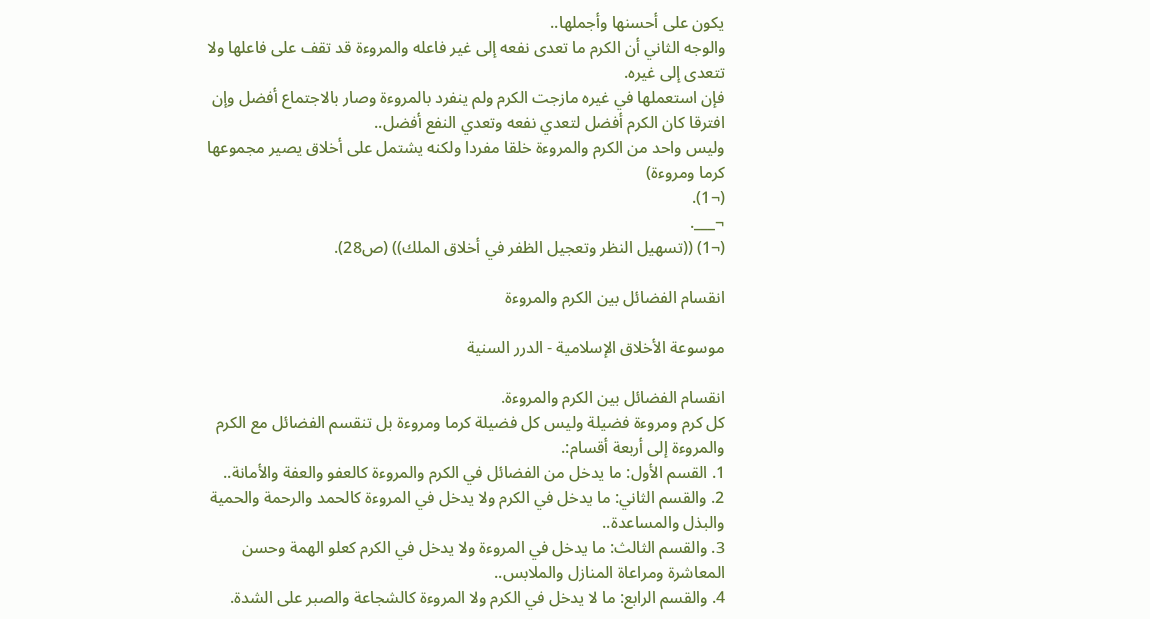يكون على أحسنها وأجملها..
والوجه الثاني أن الكرم ما تعدى نفعه إلى غير فاعله والمروءة قد تقف على فاعلها ولا تتعدى إلى غيره.
فإن استعملها في غيره مازجت الكرم ولم ينفرد بالمروءة وصار بالاجتماع أفضل وإن افترقا كان الكرم أفضل لتعدي نفعه وتعدي النفع أفضل..
وليس واحد من الكرم والمروءة خلقا مفردا ولكنه يشتمل على أخلاق يصير مجموعها كرما ومروءة)
(¬1).
¬___.
(¬1) ((تسهيل النظر وتعجيل الظفر في أخلاق الملك)) (ص28).

انقسام الفضائل بين الكرم والمروءة

موسوعة الأخلاق الإسلامية - الدرر السنية

انقسام الفضائل بين الكرم والمروءة.
كل كرم ومروءة فضيلة وليس كل فضيلة كرما ومروءة بل تنقسم الفضائل مع الكرم والمروءة إلى أربعة أقسام:.
1. القسم الأول: ما يدخل من الفضائل في الكرم والمروءة كالعفو والعفة والأمانة..
2. والقسم الثاني: ما يدخل في الكرم ولا يدخل في المروءة كالحمد والرحمة والحمية والبذل والمساعدة..
3. والقسم الثالث: ما يدخل في المروءة ولا يدخل في الكرم كعلو الهمة وحسن المعاشرة ومراعاة المنازل والملابس..
4. والقسم الرابع: ما لا يدخل في الكرم ولا المروءة كالشجاعة والصبر على الشدة.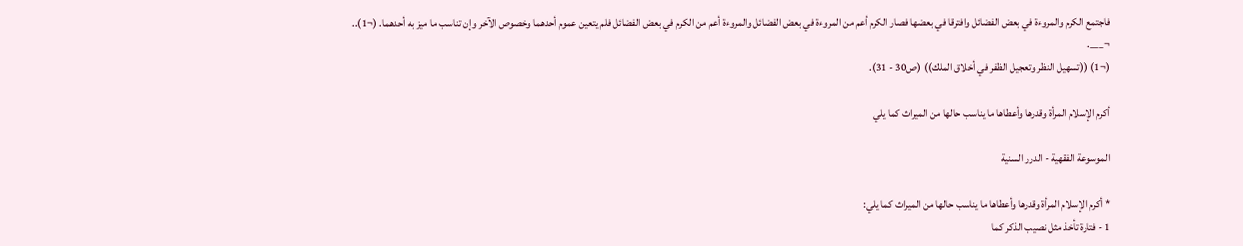فاجتمع الكرم والمروءة في بعض الفضائل وافترقا في بعضها فصار الكرم أعم من المروءة في بعض الفضائل والمروءة أعم من الكرم في بعض الفضائل فلم يتعين عموم أحدهما وخصوص الآخر وإن تناسب ما ميز به أحدهما. (¬1)..
¬___.
(¬1) ((تسهيل النظر وتعجيل الظفر في أخلاق الملك)) (ص30 - 31).

أكرم الإسلام المرأة وقدرها وأعطاها ما يناسب حالها من الميراث كما يلي

الموسوعة الفقهية - الدرر السنية

* أكرم الإسلام المرأة وقدرها وأعطاها ما يناسب حالها من الميراث كما يلي:
1 - فتارة تأخذ مثل نصيب الذكر كما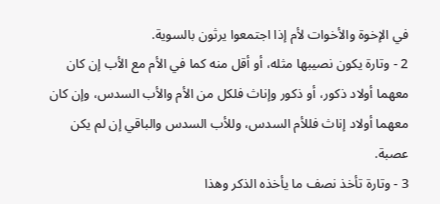في الإخوة والأخوات لأم إذا اجتمعوا يرثون بالسوية.
2 - وتارة يكون نصيبها مثله، أو أقل منه كما في الأم مع الأب إن كان معهما أولاد ذكور، أو ذكور وإناث فلكل من الأم والأب السدس، وإن كان معهما أولاد إناث فللأم السدس، وللأب السدس والباقي إن لم يكن عصبة.
3 - وتارة تأخذ نصف ما يأخذه الذكر وهذا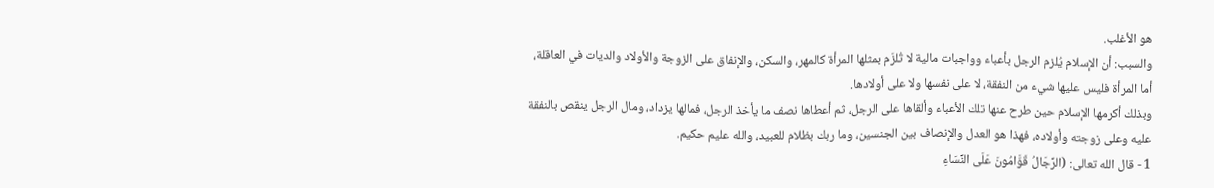هو الأغلب.
والسبب: أن الإسلام يُلزم الرجل بأعباء وواجبات مالية لا تُلزَم بمثلها المرأة كالمهر، والسكن، والإنفاق على الزوجة والأولاد والديات في العاقلة، أما المرأة فليس عليها شيء من النفقة، لا على نفسها ولا على أولادها.
وبذلك أكرمها الإسلام حين طرح عنها تلك الأعباء وألقاها على الرجل، ثم أعطاها نصف ما يأخذ الرجل، فمالها يزداد، ومال الرجل ينقص بالنفقة عليه وعلى زوجته وأولاده، فهذا هو العدل والإنصاف بين الجنسين، وما ربك بظلام للعبيد، والله عليم حكيم.
1 - قال الله تعالى: (الرِّجَالُ قَوَّامُونَ عَلَى النِّسَاءِ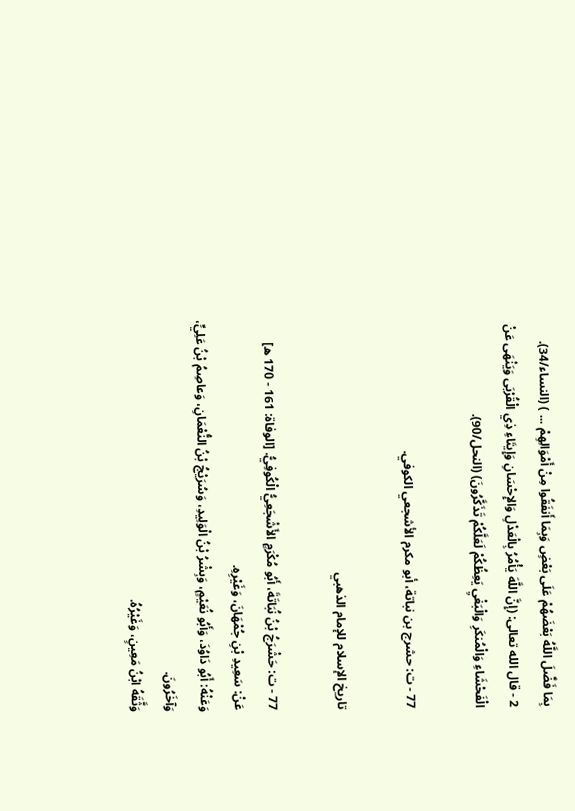بِمَا فَضَّلَ اللَّهُ بَعْضَهُمْ عَلَى بَعْضٍ وَبِمَا أَنفَقُوا مِنْ أَمْوَالِهِمْ ... ) (النساء/34).
2 - قال الله تعالى: (إِنَّ اللَّهَ يَأْمُرُ بِالْعَدْلِ وَالإِحْسَانِ وَإِيتَاءِ ذِي الْقُرْبَى وَيَنْهَى عَنْ الْفَحْشَاءِ وَالْمُنكَرِ وَالْبَغْيِ يَعِظُكُمْ لَعَلَّكُمْ تَذَكَّرُونَ) (النحل/90).

77 - ت: حشرج بن نباتة، أبو مكرم الأشجعي الكوفي.

تاريخ الإسلام للإمام الذهبي

77 - ت: حَشْرَجُ بْنُ نُبَاتَةَ، أَبُو مُكْرَمٍ الأَشْجَعِيُّ الْكُوفِيُّ. [الوفاة: 161 - 170 ه]
عَنْ: سَعِيدِ بْنِ جُمْهَانَ، وَغَيْرِهِ.
وَعَنْهُ: أَبُو دَاوُدَ، وَأَبُو نُعَيْمٍ، وَبِشْرُ بْنُ الْوَلِيدِ، وَسُرَيْجُ بْنُ النُّعْمَانِ، وَعاصِمُ بْنُ عَلِيٍّ، وَآخَرُونَ.
وَثَّقَهُ ابْنُ مَعِينٍ، وَغَيْرُهُ.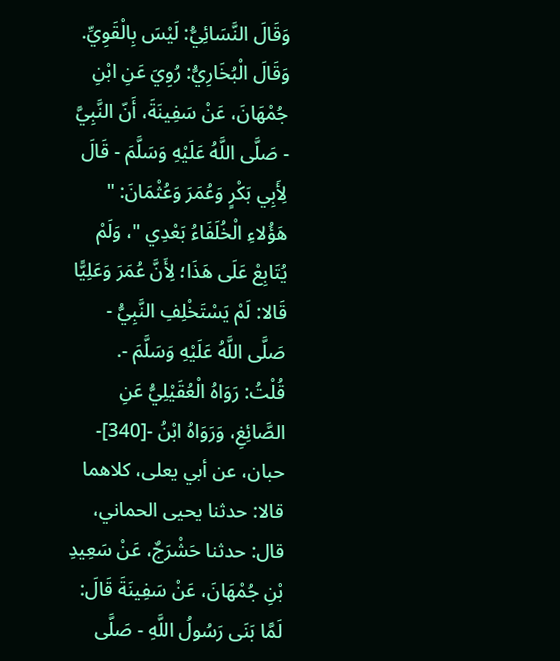وَقَالَ النَّسَائِيُّ: لَيْسَ بِالْقَوِيِّ.
وَقَالَ الْبُخَارِيُّ: رُوِيَ عَنِ ابْنِ جُمْهَانَ، عَنْ سَفِينَةَ، أَنّ النَّبِيَّ - صَلَّى اللَّهُ عَلَيْهِ وَسَلَّمَ - قَالَ لِأَبِي بَكْرٍ وَعُمَرَ وَعُثْمَانَ: " هَؤُلاءِ الْخُلَفَاءُ بَعْدِي "، وَلَمْ يُتَابِعْ عَلَى هَذَا؛ لِأَنَّ عُمَرَ وَعَلِيًّا قَالا: لَمْ يَسْتَخْلِفِ النَّبِيُّ - صَلَّى اللَّهُ عَلَيْهِ وَسَلَّمَ -.
قُلْتُ: رَوَاهُ الْعُقَيْلِيُّ عَنِ الصَّائِغِ، وَرَوَاهُ ابْنُ -[340]- حبان، عن أبي يعلى، كلاهما قالا: حدثنا يحيى الحماني، قال: حدثنا حَشْرَجٌ، عَنْ سَعِيدِ بْنِ جُمْهَانَ، عَنْ سَفِينَةَ قَالَ: لَمَّا بَنَى رَسُولُ اللَّهِ - صَلَّى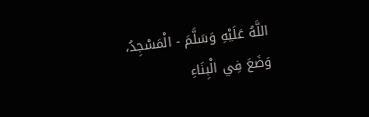اللَّهُ عَلَيْهِ وَسَلَّمَ - الْمَسْجِدُ، وَضَعَ فِي الْبِنَاءِ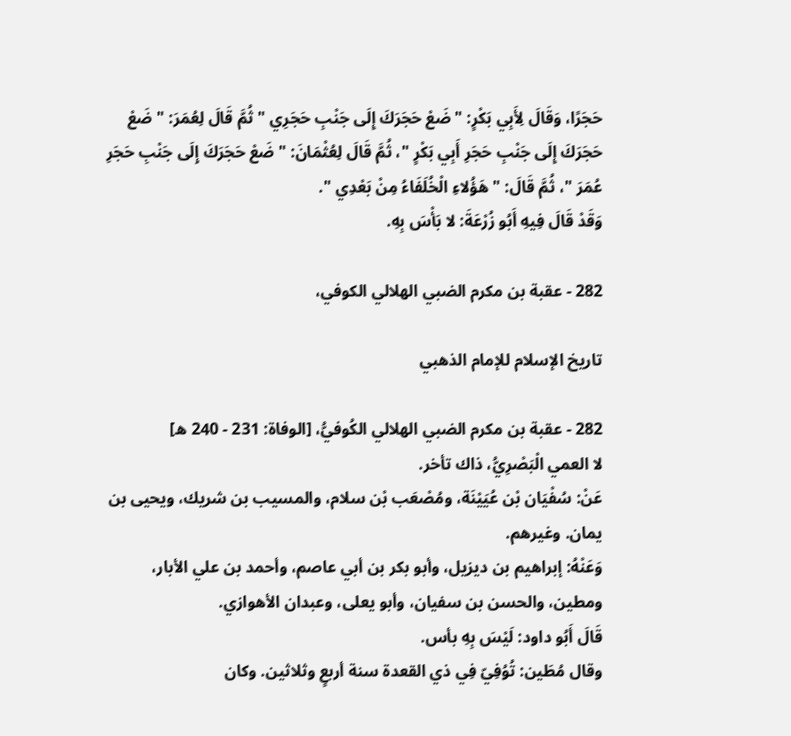حَجَرًا، وَقَالَ لِأَبِي بَكْرٍ: " ضَعْ حَجَرَكَ إِلَى جَنْبِ حَجَرِي " ثُمَّ قَالَ لِعُمَرَ: " ضَعْ حَجَرَكَ إِلَى جَنْبِ حَجَرِ أَبِي بَكْرٍ "، ثُمَّ قَالَ لِعُثْمَانَ: " ضَعْ حَجَرَكَ إِلَى جَنْبِ حَجَرِ عُمَرَ "، ثُمَّ قَالَ: " هَؤُلاءِ الْخُلَفَاءُ مِنْ بَعْدِي ".
وَقَدْ قَالَ فِيهِ أَبُو زُرْعَةَ: لا بَأْسَ بِهِ.

282 - عقبة بن مكرم الضبي الهلالي الكوفي،

تاريخ الإسلام للإمام الذهبي

282 - عقبة بن مكرم الضبي الهلالي الكُوفيُّ، [الوفاة: 231 - 240 ه]
لا العمي الْبَصْرِيُّ، ذاك تأخر.
عَنْ: سُفْيَان بْن عُيَيْنَة، ومُصْعَب بْن سلام، والمسيب بن شريك، ويحيى بن يمان. وغيرهم.
وَعَنْهُ: إبراهيم بن ديزيل، وأبو بكر بن أبي عاصم، وأحمد بن علي الأبار، ومطين، والحسن بن سفيان، وأبو يعلى، وعبدان الأهوازي.
قَالَ أَبُو داود: لَيْسَ بِهِ بأس.
وقال مُطَين: تُوُفِيّ فِي ذي القعدة سنة أربعٍ وثلاثين. وكان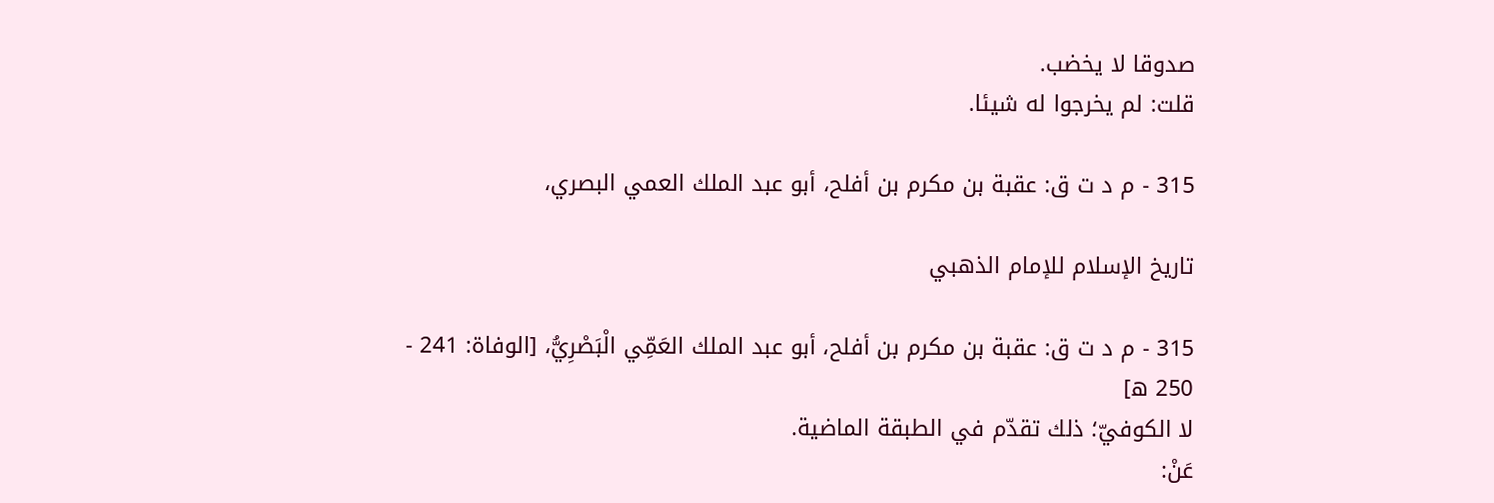صدوقا لا يخضب.
قلت: لم يخرجوا له شيئا.

315 - م د ت ق: عقبة بن مكرم بن أفلح، أبو عبد الملك العمي البصري،

تاريخ الإسلام للإمام الذهبي

315 - م د ت ق: عقبة بن مكرم بن أفلح، أبو عبد الملك العَمِّي الْبَصْرِيُّ، [الوفاة: 241 - 250 ه]
لا الكوفيّ؛ ذلك تقدّم في الطبقة الماضية.
عَنْ: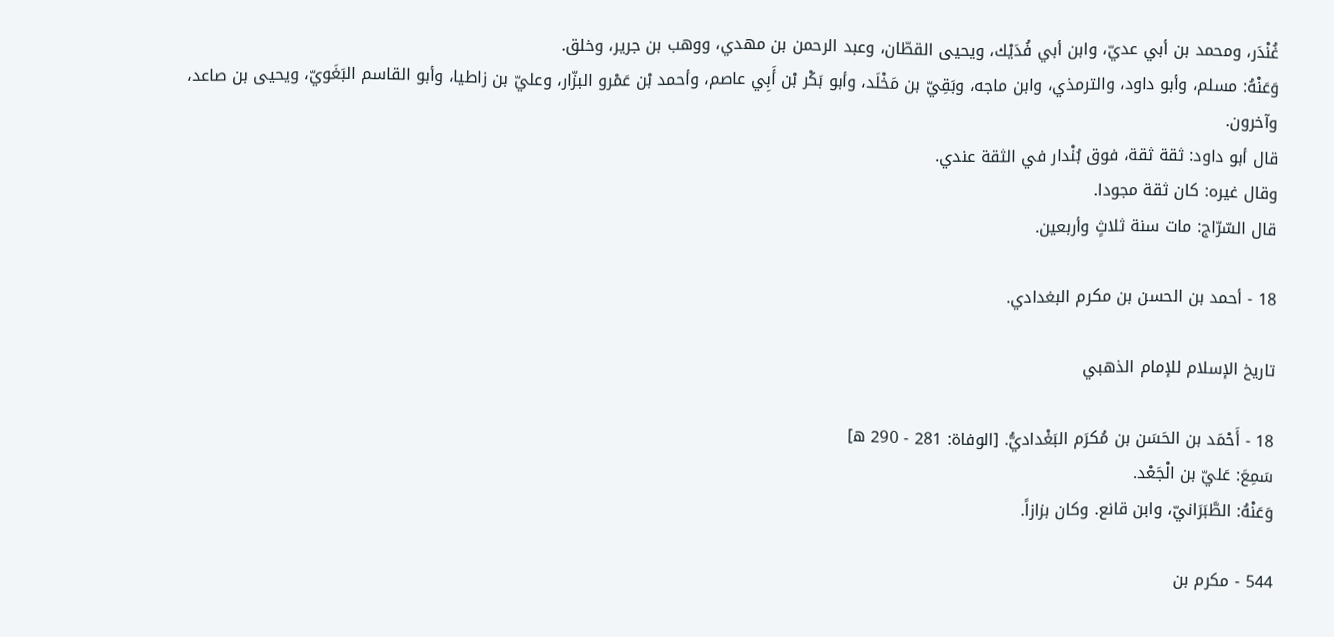غُنْدَر، ومحمد بن أبي عديّ، وابن أبي فُدَيْك، ويحيى القطّان، وعبد الرحمن بن مهدي، ووهب بن جرير، وخلق.
وَعَنْهُ: مسلم، وأبو داود، والترمذي، وابن ماجه، وبَقِيّ بن مَخْلَد، وأبو بَكْر بْن أَبِي عاصم، وأحمد بْن عَمْرو البزّار، وعليّ بن زاطيا، وأبو القاسم البَغَويّ، ويحيى بن صاعد، وآخرون.
قال أبو داود: ثقة ثقة، فوق بُنْدار في الثقة عندي.
وقال غيره: كان ثقة مجودا.
قال السّرّاج: مات سنة ثلاثٍ وأربعين.

18 - أحمد بن الحسن بن مكرم البغدادي.

تاريخ الإسلام للإمام الذهبي

18 - أَحْمَد بن الحَسَن بن مُكرَم البَغْداديُّ. [الوفاة: 281 - 290 ه]
سَمِعَ: عَليّ بن الْجَعْد.
وَعَنْهُ: الطَّبَرَانيّ، وابن قانع. وكان بزازاً.

544 - مكرم بن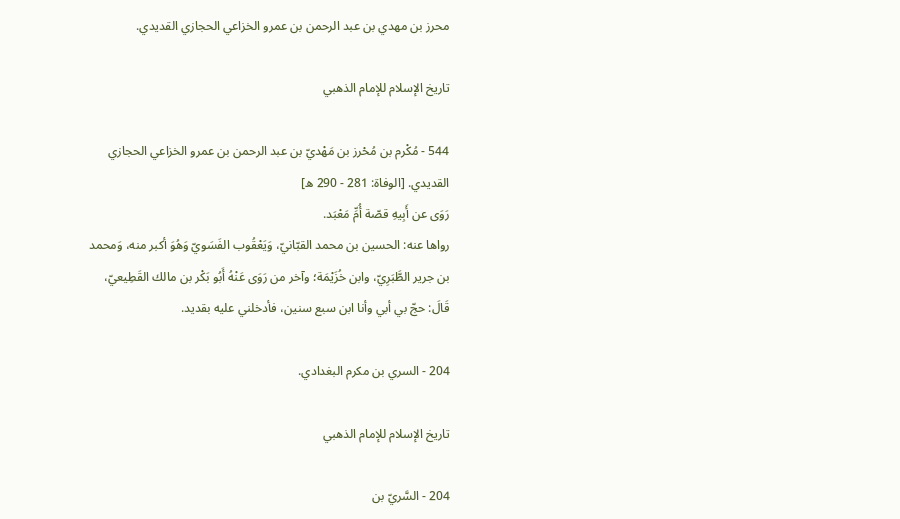محرز بن مهدي بن عبد الرحمن بن عمرو الخزاعي الحجازي القديدي.

تاريخ الإسلام للإمام الذهبي

544 - مُكْرم بن مُحْرز بن مَهْديّ بن عبد الرحمن بن عمرو الخزاعي الحجازي القديدي. [الوفاة: 281 - 290 ه]
رَوَى عن أَبِيهِ قصّة أُمِّ مَعْبَد.
رواها عنه: الحسين بن محمد القبّانيّ، وَيَعْقُوب الفَسَويّ وَهُوَ أكبر منه، وَمحمد بن جرير الطَّبَرِيّ، وابن خُزَيْمَة؛ وآخر من رَوَى عَنْهُ أَبُو بَكْر بن مالك القَطِيعيّ، قَالَ: حجّ بي أبي وأنا ابن سبع سنين، فأدخلني عليه بقديد.

204 - السري بن مكرم البغدادي.

تاريخ الإسلام للإمام الذهبي

204 - السَّريّ بن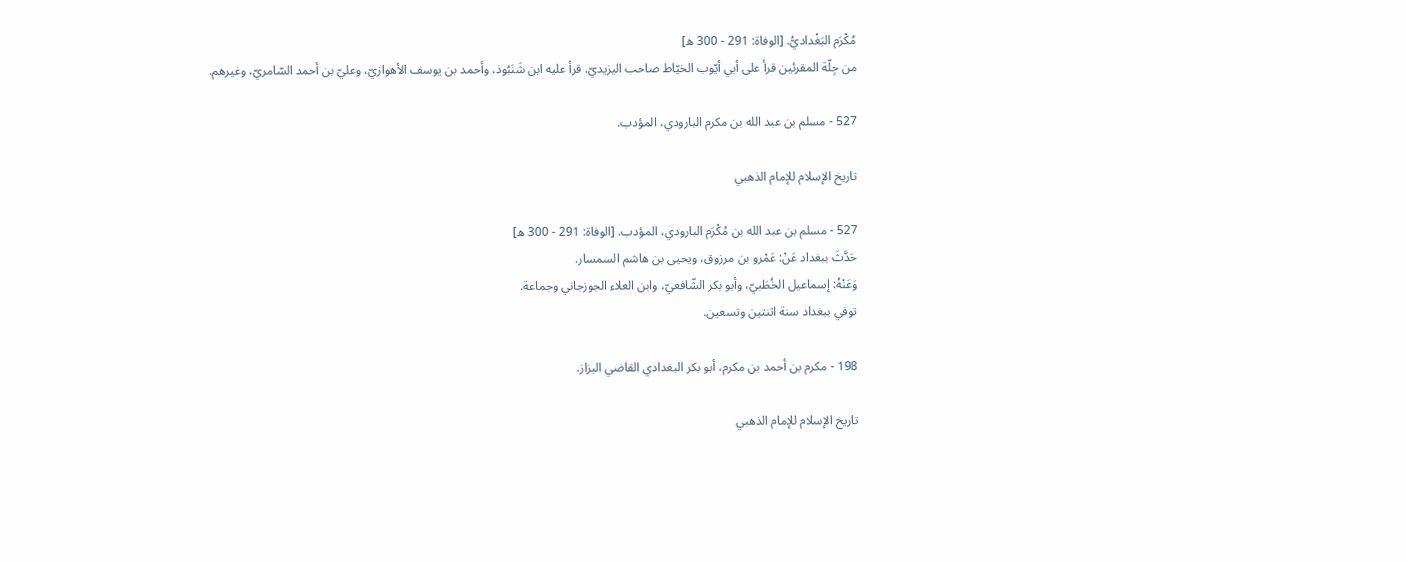مُكْرَم البَغْداديُّ. [الوفاة: 291 - 300 ه]
من جِلّة المقرئين قرأ على أبي أيّوب الخيّاط صاحب اليزيديّ. قرأ عليه ابن شَنَبُوذ، وأحمد بن يوسف الأهوازيّ، وعليّ بن أحمد السّامريّ، وغيرهم.

527 - مسلم بن عبد الله بن مكرم البارودي، المؤدب.

تاريخ الإسلام للإمام الذهبي

527 - مسلم بن عبد الله بن مُكْرَم البارودي، المؤدب. [الوفاة: 291 - 300 ه]
حَدَّثَ ببغداد عَنْ: عَمْرو بن مرزوق، ويحيى بن هاشم السمسار.
وَعَنْهُ: إسماعيل الخُطَبيّ، وأبو بكر الشّافعيّ، وابن العلاء الجوزجاني وجماعة.
توفي ببغداد سنة اثنتين وتسعين.

198 - مكرم بن أحمد بن مكرم، أبو بكر البغدادي القاضي البزاز.

تاريخ الإسلام للإمام الذهبي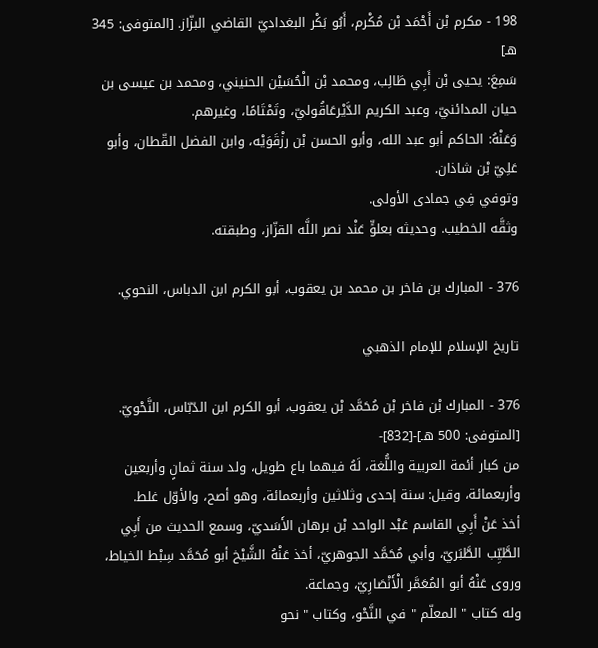198 - مكرم بْن أَحْمَد بْن مُكْرم، أَبُو بَكْر البغداديّ القاضي البزّاز. [المتوفى: 345 هـ]
سَمِعَ: يحيى بْن أَبِي طَالِب، ومحمد بْن الْحُسَيْن الحنيني، ومحمد بن عيسى بن حيان المدائنيّ، وعبد الكريم الدَّيْرعَاقُوليّ، وتَمْتَامًا، وغيرهم.
وَعَنْهُ: الحاكم أبو عبد الله، وأبو الحسن بْن رزْقَوَيْه، وابن الفضل القّطان، وأبو عَلِيّ بْن شاذان.
وتوفي فِي جمادى الأولى.
وثقَّه الخطيب. وحديثه بعلوٍّ عَنْد نصر اللَّه القزّاز، وطبقته.

376 - المبارك بن فاخر بن محمد بن يعقوب، أبو الكرم ابن الدباس، النحوي.

تاريخ الإسلام للإمام الذهبي

376 - المبارك بْن فاخر بْن مُحَمَّد بْن يعقوب، أبو الكرم ابن الدّبّاس، النَّحْويّ. [المتوفى: 500 هـ]-[832]-
من كبار أئمة العربية واللُّغة، لَهُ فيهما باع طويل، ولد سنة ثمانٍ وأربعين وأربعمائة، وقيل: سنة إحدى وثلاثين وأربعمائة، وهو أصح، والأوّل غلط.
أخذ عَنْ أَبِي القاسم عَبْد الواحد بْن برهان الأَسَديّ، وسمع الحديث من أَبِي الطَّيِّب الطَّبَريّ، وأبي مُحَمَّد الجوهريّ، أخذ عَنْهُ الشَّيْخ أبو مُحَمَّد سِبْط الخياط، وروى عَنْهُ أبو المُعَمَّر الْأَنْصَارِيّ، وجماعة.
وله كتاب " المعلّم " في النَّحْو، وكتاب " نحو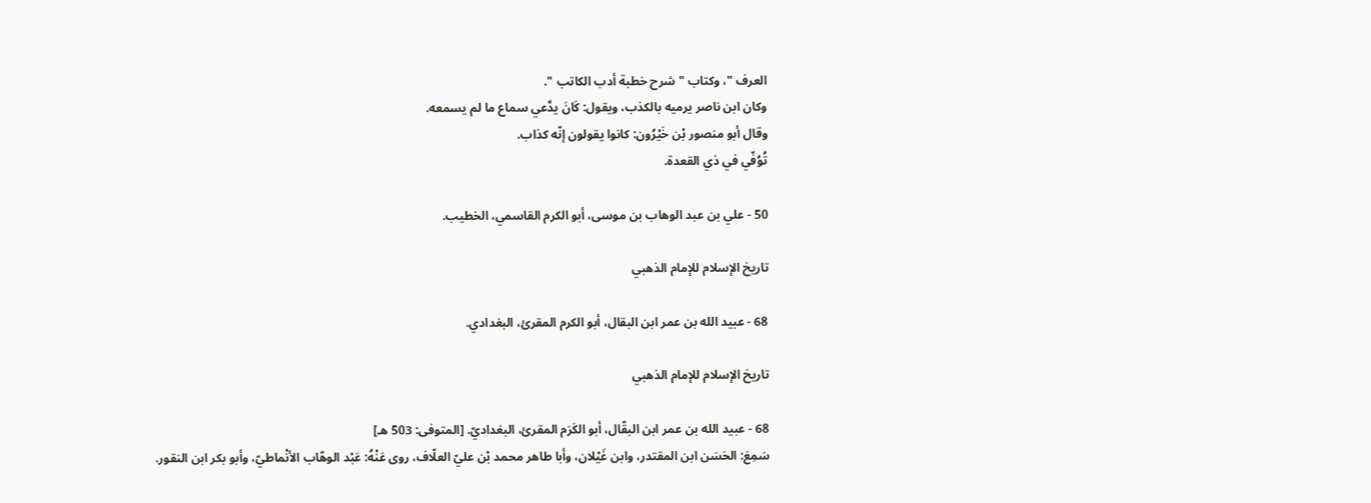العرف "، وكتاب " شرح خطبة أدب الكاتب ".
وكان ابن ناصر يرميه بالكذب، ويقول: كَانَ يدَّعي سماع ما لم يسمعه.
وقال أبو منصور بْن خَيْرُون: كانوا يقولون إنّه كذاب.
تُوُفّي في ذي القعدة.

50 - علي بن عبد الوهاب بن موسى، أبو الكرم القاسمي، الخطيب.

تاريخ الإسلام للإمام الذهبي

68 - عبيد الله بن عمر ابن البقال، أبو الكرم المقرئ، البغدادي.

تاريخ الإسلام للإمام الذهبي

68 - عبيد الله بن عمر ابن البقّال، أبو الكَرَم المقرئ، البغداديّ. [المتوفى: 503 هـ]
سَمِعَ: الحَسَن ابن المقتدر، وابن غَيْلان، وأبا طاهر محمد بْن عليّ العلّاف، روى عَنْهُ: عَبْد الوهّاب الأنْماطيّ، وأبو بكر ابن النقور.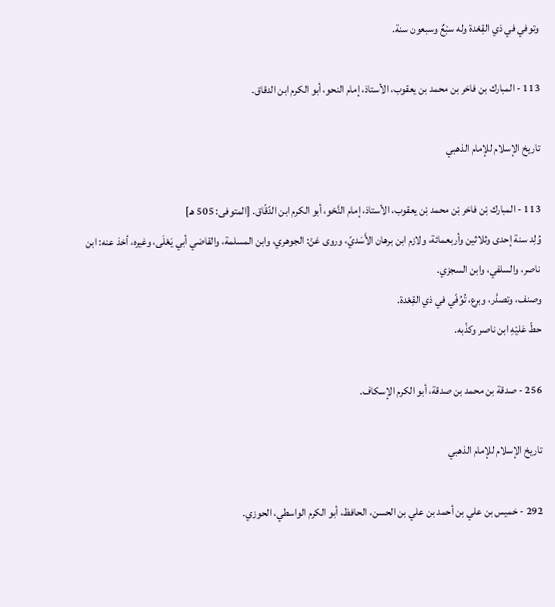وتوفي في ذي القِعْدة وله سبْعٌ وسبعون سنة.

113 - المبارك بن فاخر بن محمد بن يعقوب، الأستاذ، إمام النحو، أبو الكرم ابن الدقاق.

تاريخ الإسلام للإمام الذهبي

113 - المبارك بْن فاخر بْن محمد بْن يعقوب، الأستاذ، إمام النَّحْو، أبو الكرم ابن الدّقّاق. [المتوفى: 505 هـ]
وُلِد سنة إحدى وثلاثين وأربعمائة، ولازم ابن برهان الأَسَديّ، وروى عَنْ: الجوهري، وابن المسلمة، والقاضي أبي يَعْلَى، وغيره، أخذ عنه: ابن ناصر، والسلفي، وابن السجزي.
وصنف، وتصدَّر، وبرع، تُوُفّي في ذي القِعْدة.
حطّ عَليْهِ ابن ناصر وكذّبه.

256 - صدقة بن محمد بن صدقة، أبو الكرم الإسكاف.

تاريخ الإسلام للإمام الذهبي

292 - خميس بن علي بن أحمد بن علي بن الحسن، الحافظ، أبو الكرم الواسطي، الحوزي.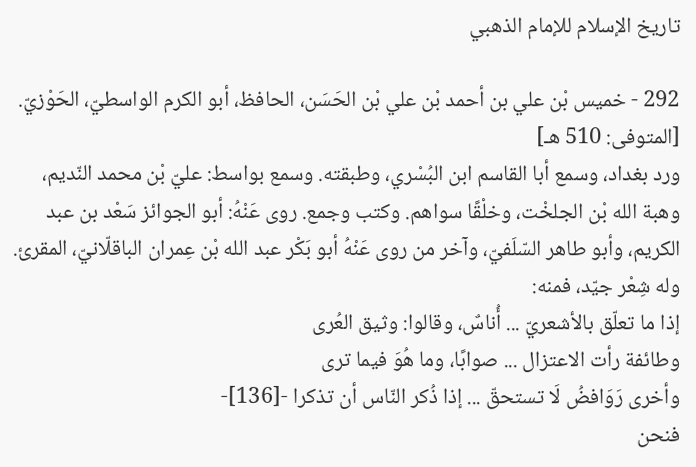تاريخ الإسلام للإمام الذهبي

292 - خميس بْن علي بن أحمد بْن علي بْن الحَسَن، الحافظ، أبو الكرم الواسطيّ، الحَوْزيّ. [المتوفى: 510 هـ]
ورد بغداد، وسمع أبا القاسم ابن البُسْري، وطبقته. وسمع بواسط: عليّ بْن محمد النّديم، وهبة الله بْن الجلخْت، وخلْقًا سواهم. وكتب وجمع. روى عَنْهُ: أبو الجوائز سَعْد بن عبد الكريم، وأبو طاهر السّلَفيّ، وآخر من روى عَنْهُ أبو بَكْر عبد الله بْن عِمران الباقلّانيّ، المقرئ.
وله شِعْر جيّد، فمنه:
إذا ما تعلّق بالأشعريّ ... أُناسٌ، وقالوا: وثيق العُرى
وطائفة رأت الاعتزال ... صوابًا، وما هُوَ فيما ترى
وأخرى رَوَافضُ لَا تستحقّ ... إذا ذُكر النّاس أن تذكرا -[136]-
فنحن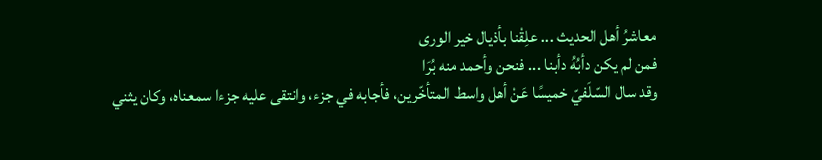معاشرُ أهل الحديث ... علِقْنا بأذيال خير الورى
فمن لم يكن دأبُهُ دأبنا ... فنحن وأحمد منه بُرَا
وقد سال السّلَفيّ خميسًا عَنْ أهل واسط المتأخّرين، فأجابه في جزء، وانتقى عليه جزءا سمعناه، وكان يثني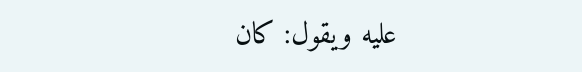عليه ويقول: كان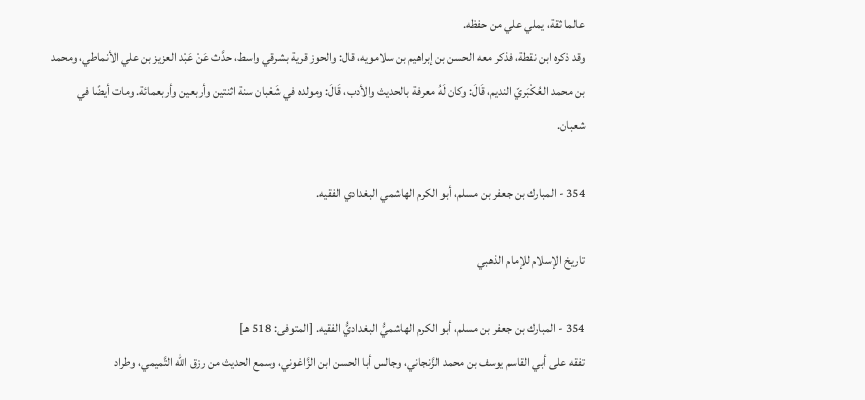عالما ثقة، يملي علي من حفظه.
وقد ذكره ابن نقطة، فذكر معه الحسن بن إبراهيم بن سلامويه، قال: والحوز قرية بشرقي واسط، حدَّث عَنْ عَبْد العزيز بن علي الأنماطي، ومحمد بن محمد العُكْبَريّ النديم، قَالَ: وكان لَهُ معرفة بالحديث والأدب، قَالَ: ومولده في شَعْبان سنة اثنتين وأربعين وأربعمائة. ومات أيضًا في شعبان.

354 - المبارك بن جعفر بن مسلم، أبو الكرم الهاشمي البغدادي الفقيه.

تاريخ الإسلام للإمام الذهبي

354 - المبارك بن جعفر بن مسلم، أبو الكرم الهاشميُّ البغداديُّ الفقيه. [المتوفى: 518 هـ]
تفقه على أبي القاسم يوسف بن محمد الزَّنجاني، وجالس أبا الحسن ابن الزَّاغوني، وسمع الحديث من رزق الله التَّميمي، وطراد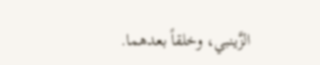الزَّينبي، وخلقاً بعدهما.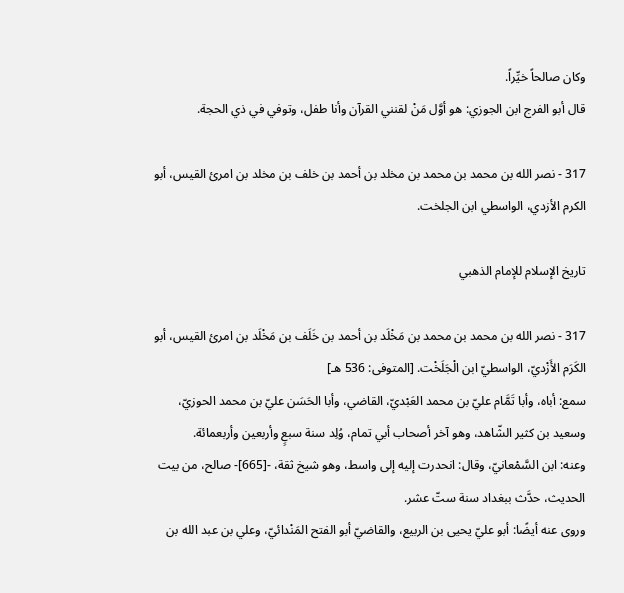وكان صالحاً خيِّراً.
قال أبو الفرج ابن الجوزي: هو أوَّل مَنْ لقنني القرآن وأنا طفل، وتوفي في ذي الحجة.

317 - نصر الله بن محمد بن محمد بن مخلد بن أحمد بن خلف بن مخلد بن امرئ القيس، أبو الكرم الأزدي، الواسطي ابن الجلخت.

تاريخ الإسلام للإمام الذهبي

317 - نصر الله بن محمد بن محمد بن مَخْلَد بن أحمد بن خَلَف بن مَخْلَد بن امرئ القيس، أبو الكَرَم الأَزْديّ، الواسطيّ ابن الْجَلَخْت. [المتوفى: 536 هـ]
سمع: أباه، وأبا تَمَّام عليّ بن محمد العَبْديّ، القاضي، وأبا الحَسَن عليّ بن محمد الحوزيّ، وسعيد بن كثير الشّاهد، وهو آخر أصحاب أبي تمام، وُلِد سنة سبعٍ وأربعين وأربعمائة.
وعنه: ابن السَّمْعانيّ، وقال: انحدرت إليه إلى واسط، وهو شيخ ثقة، -[665]- صالح، من بيت الحديث، حدَّث ببغداد سنة ستّ عشر.
وروى عنه أيضًا: أبو عليّ يحيى بن الربيع، والقاضيّ أبو الفتح المَنْدائيّ، وعلي بن عبد الله بن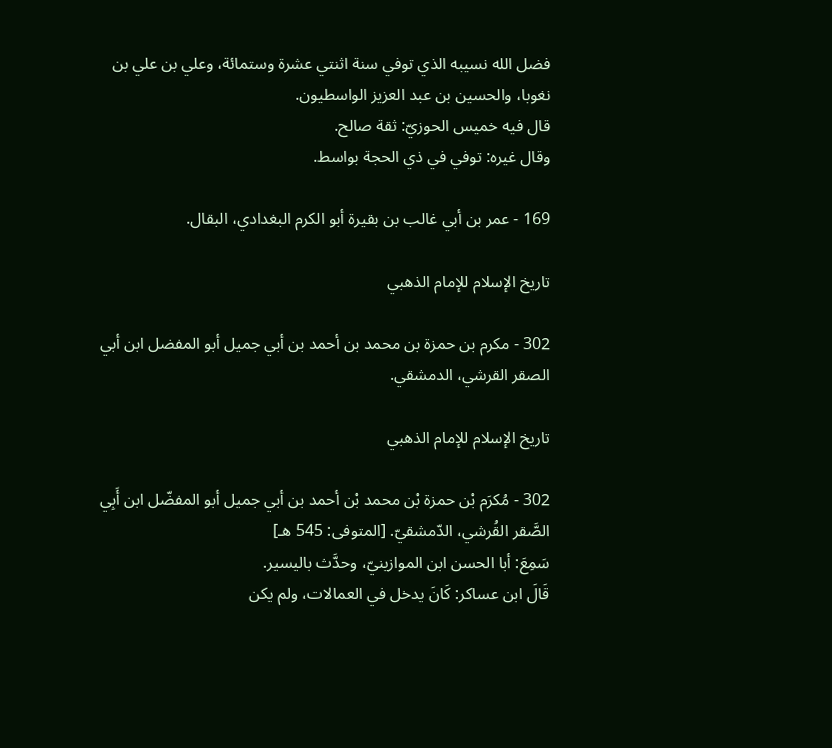فضل الله نسيبه الذي توفي سنة اثنتي عشرة وستمائة، وعلي بن علي بن نغوبا، والحسين بن عبد العزيز الواسطيون.
قال فيه خميس الحوزيّ: ثقة صالح.
وقال غيره: توفي في ذي الحجة بواسط.

169 - عمر بن أبي غالب بن بقيرة أبو الكرم البغدادي، البقال.

تاريخ الإسلام للإمام الذهبي

302 - مكرم بن حمزة بن محمد بن أحمد بن أبي جميل أبو المفضل ابن أبي الصقر القرشي، الدمشقي.

تاريخ الإسلام للإمام الذهبي

302 - مُكرَم بْن حمزة بْن محمد بْن أحمد بن أبي جميل أبو المفضّل ابن أَبِي الصَّقر القُرشي، الدّمشقيّ. [المتوفى: 545 هـ]
سَمِعَ: أبا الحسن ابن الموازينيّ، وحدَّث باليسير.
قَالَ ابن عساكر: كَانَ يدخل في العمالات، ولم يكن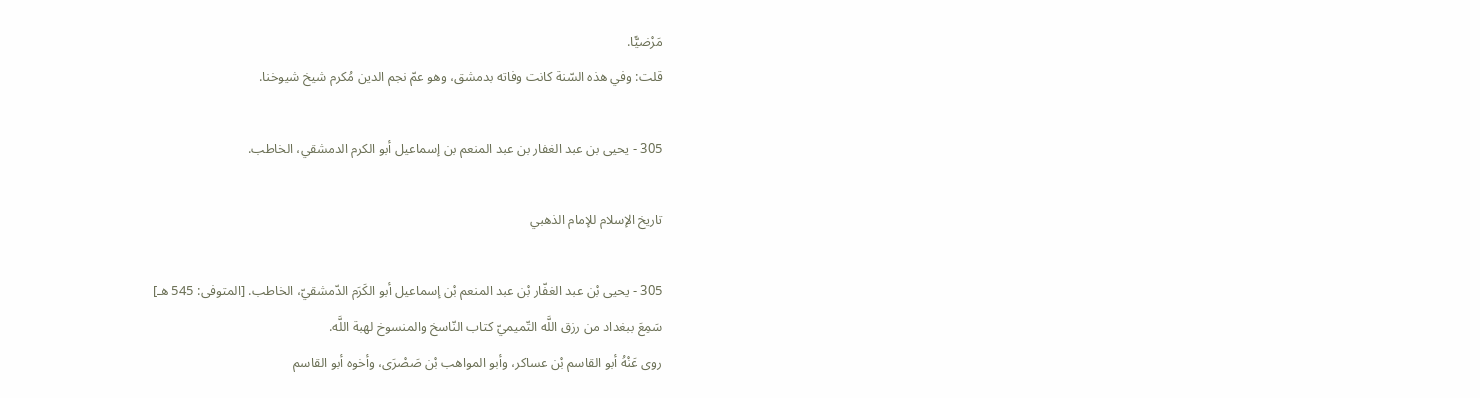مَرْضيًّا.
قلت: وفي هذه السّنة كانت وفاته بدمشق، وهو عمّ نجم الدين مُكرم شيخ شيوخنا.

305 - يحيى بن عبد الغفار بن عبد المنعم بن إسماعيل أبو الكرم الدمشقي، الخاطب.

تاريخ الإسلام للإمام الذهبي

305 - يحيى بْن عبد الغفّار بْن عبد المنعم بْن إسماعيل أبو الكَرَم الدّمشقيّ، الخاطب. [المتوفى: 545 هـ]
سَمِعَ ببغداد من رزق اللَّه التّميميّ كتاب النّاسخ والمنسوخ لهبة اللَّه.
روى عَنْهُ أبو القاسم بْن عساكر، وأبو المواهب بْن صَصْرَى، وأخوه أبو القاسم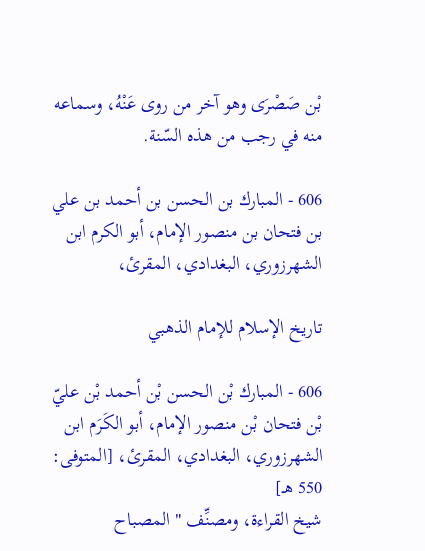بْن صَصْرَى وهو آخر من روى عَنْهُ، وسماعه منه في رجب من هذه السّنة.

606 - المبارك بن الحسن بن أحمد بن علي بن فتحان بن منصور الإمام، أبو الكرم ابن الشهرزوري، البغدادي، المقرئ،

تاريخ الإسلام للإمام الذهبي

606 - المبارك بْن الحسن بْن أحمد بْن عليّ بْن فتحان بْن منصور الإمام، أبو الكَرَم ابن الشهرزوري، البغدادي، المقرئ، [المتوفى: 550 هـ]
شيخ القراءة، ومصنِّف " المصباح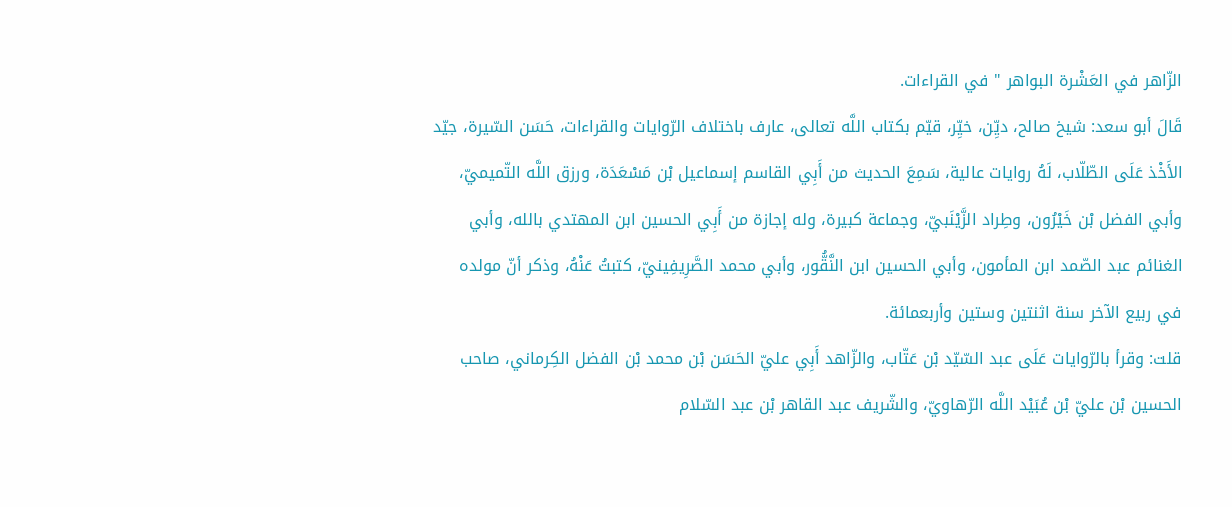الزّاهر في العَشْرة البواهر " في القراءات.
قَالَ أبو سعد: شيخ صالح، ديِّن، خيِّر، قيّم بكتاب اللَّه تعالى، عارف باختلاف الرّوايات والقراءات، حَسَن السّيرة، جيّد الأَخْذ عَلَى الطّلّاب، لَهُ روايات عالية، سَمِعَ الحديث من أَبِي القاسم إسماعيل بْن مَسْعَدَة، ورزق اللَّه التّميميّ، وأبي الفضل بْن خَيْرُون، وطِراد الزَّيْنَبيّ، وجماعة كبيرة، وله إجازة من أَبِي الحسين ابن المهتدي بالله، وأبي الغنائم عبد الصّمد ابن المأمون، وأبي الحسين ابن النَّقُّور، وأبي محمد الصَّرِيفِينيّ، كتبتُ عَنْهُ، وذكر أنّ مولده في ربيع الآخر سنة اثنتين وستين وأربعمائة.
قلت: وقرأ بالرّوايات عَلَى عبد السّيّد بْن عَتّاب، والزّاهد أَبِي عليّ الحَسَن بْن محمد بْن الفضل الكِرماني، صاحب الحسين بْن عليّ بْن عُبَيْد اللَّه الرّهاويّ، والشّريف عبد القاهر بْن عبد السّلام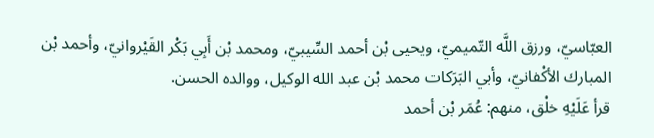العبّاسيّ، ورزق اللَّه التّميميّ، ويحيى بْن أحمد السِّيبيّ، ومحمد بْن أَبِي بَكْر القَيْروانيّ، وأحمد بْن المبارك الأكْفانيّ، وأبي البَرَكات محمد بْن عبد الله الوكيل، ووالده الحسن.
قرأ عَلَيْهِ خلْق، منهم: عُمَر بْن أحمد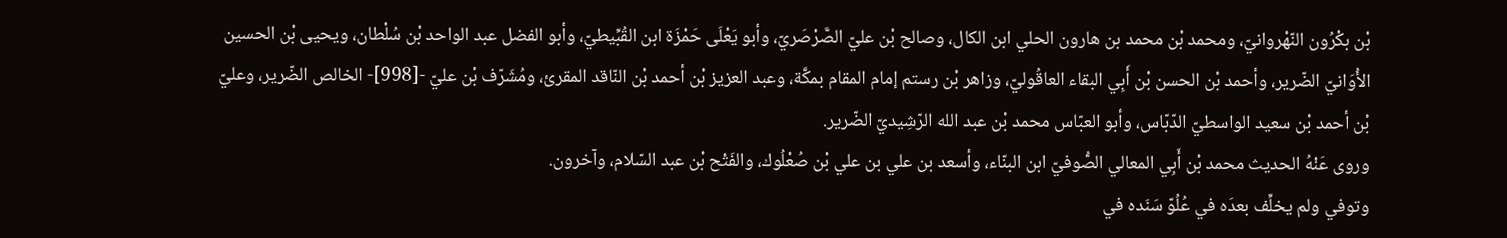بْن بكْرُون النّهْروانيّ، ومحمد بْن محمد بن هارون الحلي ابن الكال، وصالح بْن عليّ الصَّرْصَريّ، وأبو يَعْلَى حَمْزَة ابن القُبِّيطيّ، وأبو الفضل عبد الواحد بْن سُلْطان، ويحيى بْن الحسين الأُوَانيّ الضّرير، وأحمد بْن الحسن بْن أَبِي البقاء العاقُوليّ، وزاهر بْن رستم إمام المقام بمكَّة، وعبد العزيز بْن أحمد بْن النّاقد المقرئ، ومُشَرّف بْن عليّ -[998]- الخالص الضّرير، وعليّ بْن أحمد بْن سعيد الواسطيّ الدّبّاس، وأبو العبّاس محمد بْن عبد الله الرّشِيديّ الضّرير.
وروى عَنْهُ الحديث محمد بْن أَبِي المعالي الصُّوفيّ ابن البنّاء، وأسعد بن علي بن علي بْن صُعْلُوك، والفَتْح بْن عبد السّلام، وآخرون.
وتوفي ولم يخلِّف بعدَه في عُلُوّ سَنَده في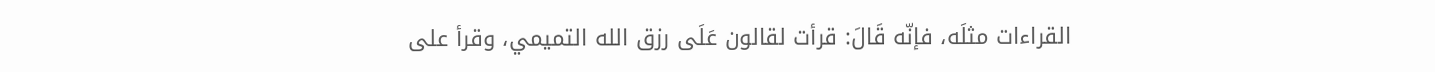القراءات مثلَه، فإنّه قَالَ: قرأت لقالون عَلَى رزق الله التميمي، وقرأ على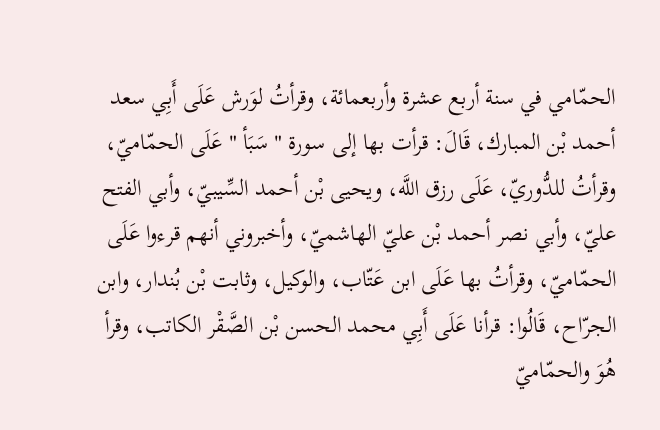الحمّامي في سنة أربع عشرة وأربعمائة، وقرأتُ لوَرش عَلَى أَبِي سعد أحمد بْن المبارك، قَالَ: قرأت بها إلى سورة " سَبَأ " عَلَى الحمّاميّ، وقرأتُ للدُّوريّ، عَلَى رزق اللَّه، ويحيى بْن أحمد السِّيبيّ، وأبي الفتح عليّ، وأبي نصر أحمد بْن عليّ الهاشميّ، وأخبروني أنهم قرءوا عَلَى الحمّاميّ، وقرأتُ بها عَلَى ابن عَتّاب، والوكيل، وثابت بْن بُندار، وابن الجرّاح، قَالُوا: قرأنا عَلَى أَبِي محمد الحسن بْن الصَّقْر الكاتب، وقرأ هُوَ والحمّاميّ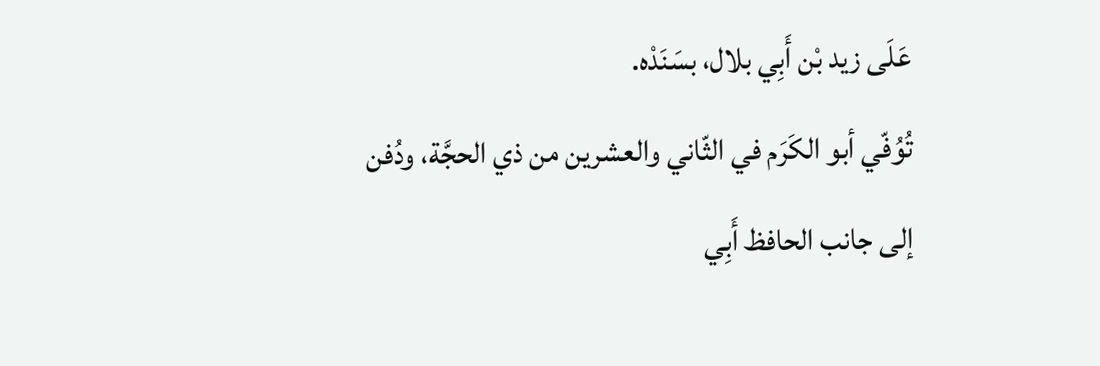عَلَى زيد بْن أَبِي بلال، بسَنَدْه.
تُوُفّي أبو الكَرَم في الثّاني والعشرين من ذي الحجَّة، ودُفن إلى جانب الحافظ أَبِي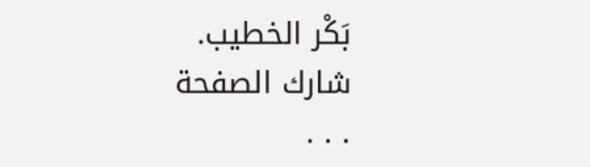بَكْر الخطيب.
شارك الصفحة
. . .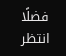فضلًا انتظر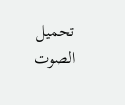تحميل الصوت